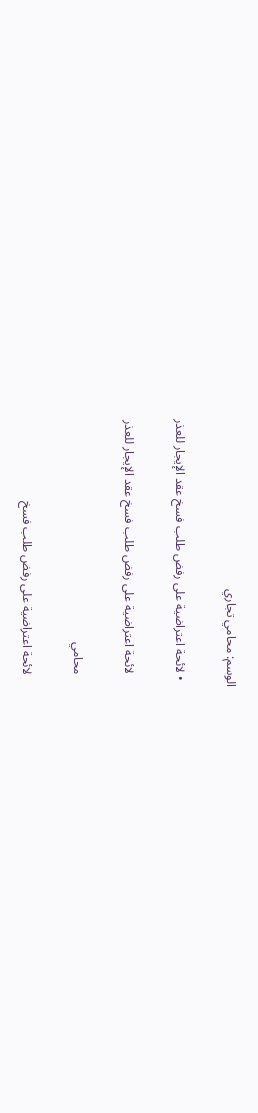الوسم: محامي تجاري

  • لائحة اعتراضية على رفض طلب فسخ عقد الإيجار للعذر

    لائحة اعتراضية على رفض طلب فسخ عقد الإيجار للعذر

    محامي

    لائحة اعتراضية على رفض طلب فسخ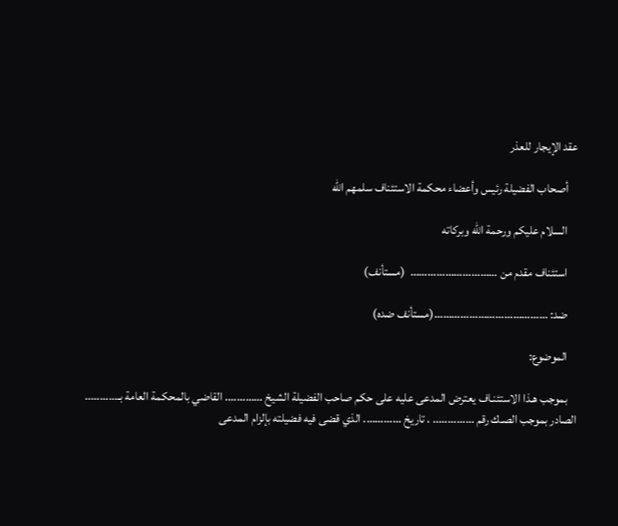عقد الإيجار للعذر

    أصحاب الفضيلة رئيس وأعضاء محكمة الاستئناف سلمهم الله

    السلام عليكم ورحمة الله وبركاته

    استئناف مقدم من …………………………  (مستأنف)

    ضد: …………………………………(مستأنف ضده)

    الموضوع:

    بموجب هـذا الاستئنـاف يعترض المدعى عليه على حكم صاحب الفضيلة الشيخ …………. القاضي بالمحكمة العامة بـ……….. الصادر بموجب الصـك رقم ………….. . تاريخ …………. الذي قضى فيه فضيلته بإلزام المدعى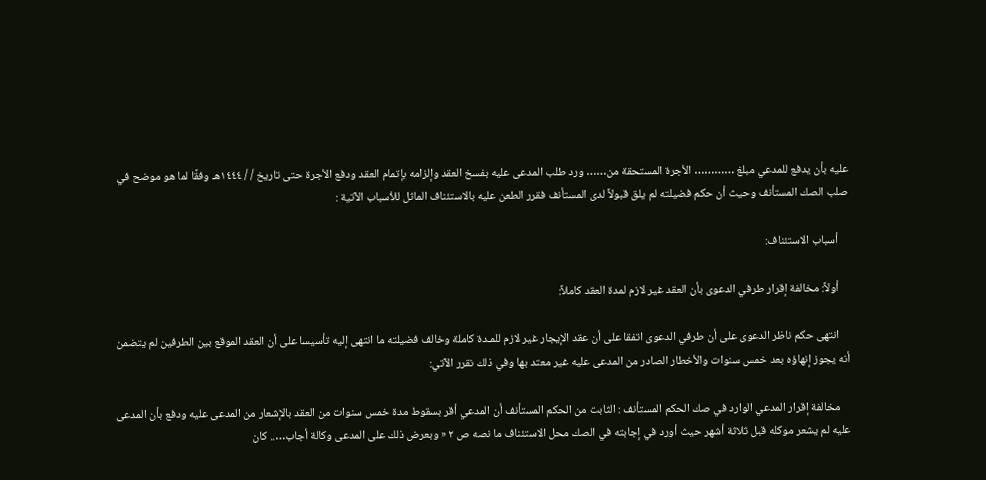عليه بأن يدفع للمدعي مبلغ ………… الأجرة المستحقة من…… ورد طلب المدعى عليه بفسخ العقد وإلزامه بإتمام العقد ودفع الأجرة حتى تاريخ / / ١٤٤٤هـ وفقًا لما هو موضح في صلب الصك المستأنف وحيث أن حكم فضيلته لم يلق قبولاً لدى المستأنف فقرر الطعن عليه بالاستئناف الماثل للأسباب الآتية :

    أسباب الاستئناف:

    أولاً: مخالفة إقرار طرفي الدعوى بأن العقد غير لازم لمدة العقد كاملاً:

    انتهى حكم ناظر الدعوى على أن طرفي الدعوى اتفقا على أن عقد الإيجار غير لازم للمـدة كاملة وخالف فضيلته ما انتهى إليه تأسيسا على أن العقد الموقع بين الطرفين لم يتضمن أنه يجوز إنهاؤه بعد خمس سنوات والأخطار الصادر من المدعى عليه غير معتد بها وفي ذلك نقرر الآتي:

    مخالفة إقرار المدعي الوارد في صك الحكم المستأنف : الثابت من الحكم المستأنف أن المدعي أقر بسقوط مدة خمس سنوات من العقد بالإشعار من المدعى عليه ودفع بأن المدعى عليه لم يشعر موكله قبل ثلاثة أشهر حيث أورد في إجابته في الصك محل الاستئناف ما نصه ص ۲ « وبعرض ذلك على المدعى وكالة أجاب….. كان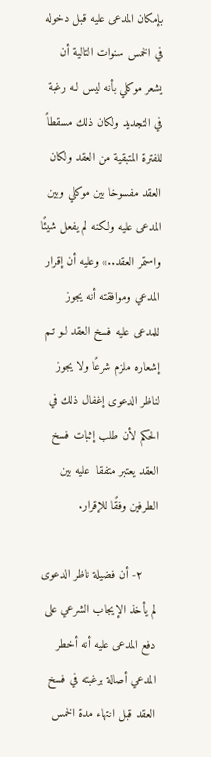بإمكان المدعى عليه قبل دخوله في الخمس سنوات التالية أن يشعر موكلي بأنه ليس لـه رغبة في التجديد ولكان ذلك مسقطاً للفترة المتبقية من العقد ولكان العقد مفسوخا بين موكلي وبين المدعى عليه ولكنه لم يفعل شيئًا واستمر العقد..» وعليه أن إقرار المدعي وموافقته أنه يجوز للمدعى عليه فسخ العقد لـو تـم إشعاره ملزم شرعًا ولا يجوز لناظر الدعوى إغفال ذلك في الحكم لأن طلب إثبات فسخ العقد يعتبر متفقا  عليه بين الطرفين وفقًا للإقرار.

    ٢- أن فضيلة ناظر الدعوى لم يأخذ الإيجاب الشرعي على دفع المدعى عليه أنه أخطر المدعي أصالة برغبته في فسخ العقد قبل انتهاء مدة الخمس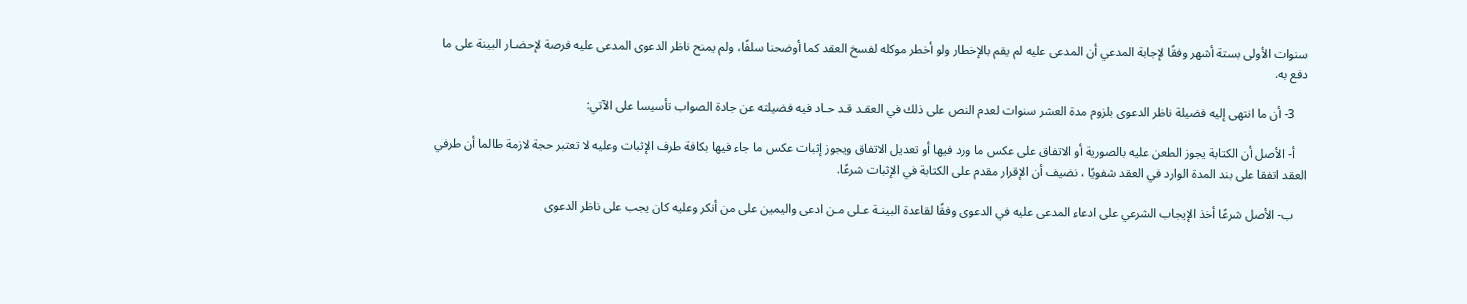سنوات الأولى بستة أشهر وفقًا لإجابة المدعي أن المدعى عليه لم يقم بالإخطار ولو أخطر موكله لفسخ العقد كما أوضحنا سلفًا، ولم يمنح ناظر الدعوى المدعى عليه فرصة لإحضـار البينة على ما دفع به.

    3- أن ما انتهى إليه فضيلة ناظر الدعوى بلزوم مدة العشر سنوات لعدم النص على ذلك في العقـد قـد حـاد فيه فضيلته عن جادة الصواب تأسيسا على الآتي:

    أ- الأصل أن الكتابة يجوز الطعن عليه بالصورية أو الاتفاق على عكس ما ورد فيها أو تعديل الاتفاق ويجوز إثبات عكس ما جاء فيها بكافة طرف الإثبات وعليه لا تعتبر حجة لازمة طالما أن طرفي العقد اتفقا على بند المدة الوارد في العقد شفويًا ، نضيف أن الإقرار مقدم على الكتابة في الإثبات شرعًا.

    ب- الأصل شرعًا أخذ الإيجاب الشرعي على ادعاء المدعى عليه في الدعوى وفقًا لقاعدة البينـة عـلى مـن ادعى واليمين على من أنكر وعليه كان يجب على ناظر الدعوى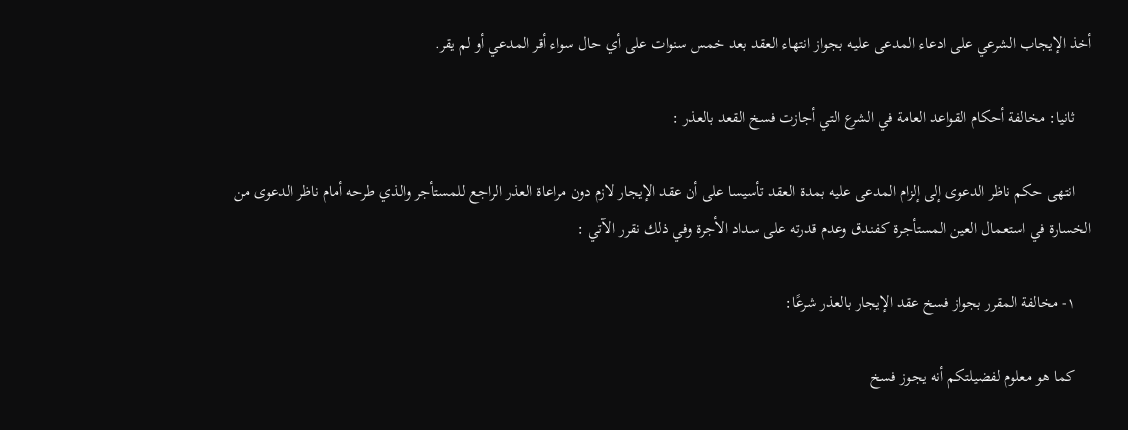أخذ الإيجاب الشرعي على ادعاء المدعى عليـه بجواز انتهاء العقد بعد خمس سنوات على أي حال سواء أقر المدعي أو لم يقر.

    ثانيا: مخالفة أحكام القواعد العامة في الشرع التي أجازت فسخ القعد بالعذر :

    انتهى حكم ناظر الدعوى إلى إلزام المدعى عليه بمدة العقد تأسيسا على أن عقد الإيجار لازم دون مراعاة العذر الراجع للمستأجر والذي طرحه أمام ناظر الدعوى من الخسارة في استعمال العين المستأجرة كفنـدق وعدم قدرته على سداد الأجرة وفي ذلك نقرر الآتي :

    ۱- مخالفة المقرر بجواز فسخ عقد الإيجار بالعذر شرعًا:

    كما هو معلوم لفضيلتكم أنه يجوز فسخ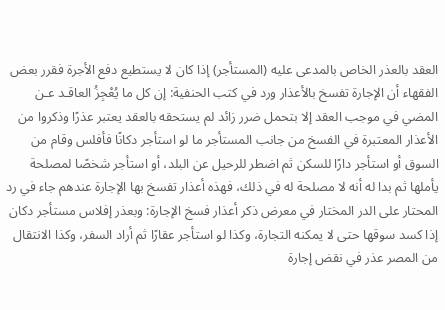العقد بالعذر الخاص بالمدعى عليه (المستأجر) إذا كان لا يستطيع دفع الأجرة فقرر بعض الفقهاء أن الإجارة تفسخ بالأعذار ورد في كتب الحنفية: إن كل ما يُعْجِزُ العاقـد عـن المضي في موجب العقد إلا بتحمل ضرر زائد لم يستحقه بالعقد يعتبر عذرًا وذكروا من الأعذار المعتبرة في الفسخ من جانب المستأجر ما لو استأجر دكانًا فأفلس وقام من السوق أو استأجر دارًا للسكن ثم اضطر للرحيل عن البلد، أو استأجر شخصًا لمصلحة يأملها ثم بدا له أنه لا مصلحة له في ذلك، فهذه أعذار تفسخ بها الإجارة عندهم جاء في رد المحتار على الدر المختار في معرض ذكر أعذار فسخ الإجارة: وبعذر إفلاس مستأجر دكان إذا كسد سوقها حتى لا يمكنه التجارة، وكذا لو استأجر عقارًا ثم أراد السفر، وكذا الانتقال من المصر عذر في نقض إجارة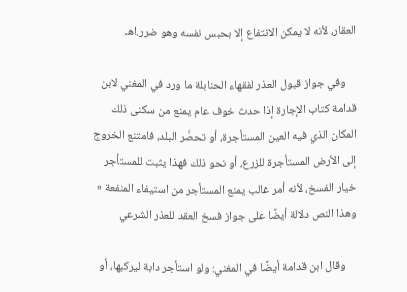العقار، لأنه لا يمكن الانتفاع إلا بحبس نفسه وهو ضرر.اهـ

    وفي جواز قبول العذر لفقهاء الحنابلة ما ورد في المغني لابن قدامة كتاب الإجارة إذا حدث خوف عام يمنع من سكنى ذلك المكان الذي فيه العين المستأجرة، أو تحصَّر البلد، فامتنع الخروج إلى الأرض المستأجرة للزرع، أو نحو ذلك فهذا يثبت للمستأجر خيار الفسخ، لأنه أمر غالب يمنع المستأجر من استيفاء المنفعة « وهذا النص دلالة أيضًا على جواز فسخ العقد للعذر الشرعي

    وقال ابن قدامة أيضًا في المغني: ولو استأجر دابة ليركبها، أو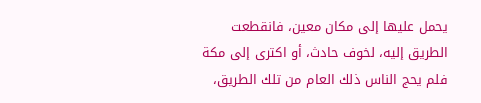يحمل عليها إلى مكان معين، فانقطعت الطريق إليه، لخوف حادث، أو اكترى إلى مكة فلم يحج الناس ذلك العام من تلك الطريق،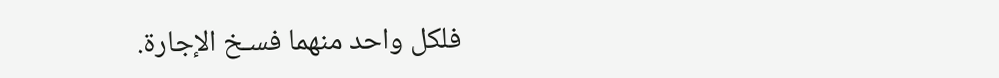فلكل واحد منهما فسـخ الإجارة.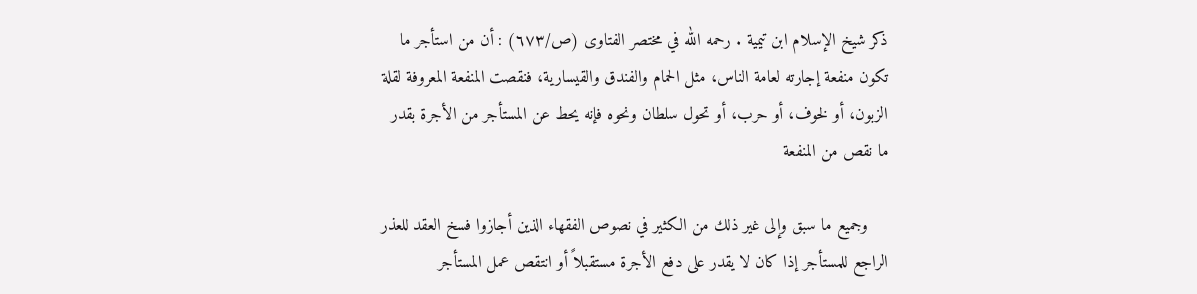ذكر شيخ الإسلام ابن تيمية . رحمه الله في مختصر الفتاوى (ص/٦٧٣) : أن من استأجر ما تكون منفعة إجارته لعامة الناس، مثل الحمام والفندق والقيسارية، فنقصت المنفعة المعروفة لقلة الزبون، أو لخوف، أو حرب، أو تحول سلطان ونحوه فإنه يحط عن المستأجر من الأجرة بقدر ما نقص من المنفعة

    وجميع ما سبق وإلى غير ذلك من الكثير في نصوص الفقهاء الذين أجازوا فسخ العقد للعذر الراجع للمستأجر إذا كان لا يقدر على دفع الأجرة مستقبلاً أو انتقص عمل المستأجر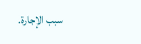سبب الإجارة.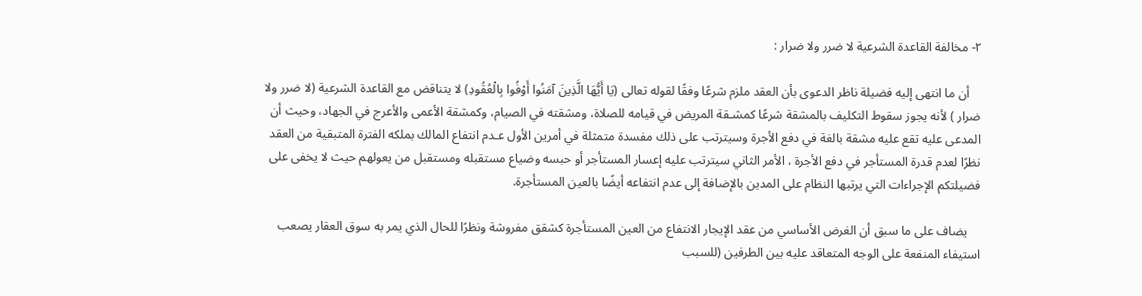۲- مخالفة القاعدة الشرعية لا ضرر ولا ضرار :

    أن ما انتهى إليه فضيلة ناظر الدعوى بأن العقد ملزم شرعًا وفقًا لقوله تعالى (يَا أَيُّهَا الَّذِينَ آمَنُوا أَوْفُوا بِالْعُقُودِ) لا يتناقض مع القاعدة الشرعية (لا ضرر ولا ضرار ) لأنه يجوز سقوط التكليف بالمشقة شرعًا كمشـقة المريض في قيامه للصلاة، ومشقته في الصيام، وكمشقة الأعمى والأعرج في الجهاد، وحيث أن المدعى عليه تقع عليه مشقة بالغة في دفع الأجرة وسيترتب على ذلك مفسدة متمثلة في أمرين الأول عـدم انتفاع المالك بملكه الفترة المتبقية من العقد نظرًا لعدم قدرة المستأجر في دفع الأجرة ، الأمر الثاني سيترتب عليه إعسار المستأجر أو حبسه وضياع مستقبله ومستقبل من يعولهم حيث لا يخفى على فضيلتكم الإجراءات التي يرتبها النظام على المدين بالإضافة إلى عدم انتفاعه أيضًا بالعين المستأجرة.

    يضاف على ما سبق أن الغرض الأساسي من عقد الإيجار الانتفاع من العين المستأجرة كشقق مفروشة ونظرًا للحال الذي يمر به سوق العقار يصعب استيفاء المنفعة على الوجه المتعاقد عليه بين الطرفين (للسبب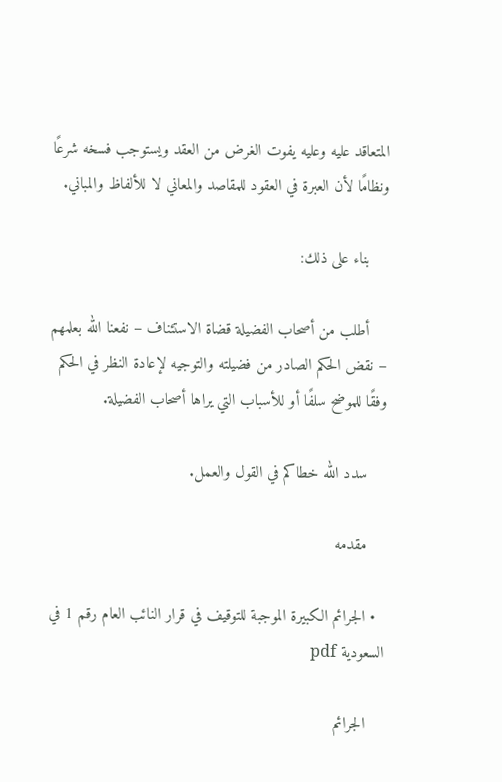المتعاقد عليه وعليه يفوت الغرض من العقد ويستوجب فسخه شرعًا ونظامًا لأن العبرة في العقود للمقاصد والمعاني لا للألفاظ والمباني.

    بناء على ذلك:

    أطلب من أصحاب الفضيلة قضاة الاستئناف – نفعنا الله بعلمهم – نقض الحكم الصادر من فضيلته والتوجيه لإعادة النظر في الحكم وفقًا للموضح سلفًا أو للأسباب التي يراها أصحاب الفضيلة.

    سدد الله خطاكم في القول والعمل.

    مقدمه

  • الجرائم الكبيرة الموجبة للتوقيف في قرار النائب العام رقم 1 في السعودية pdf

    الجرائم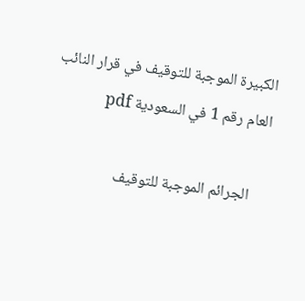الكبيرة الموجبة للتوقيف في قرار النائب العام رقم 1 في السعودية pdf

    الجرائم الموجبة للتوقيف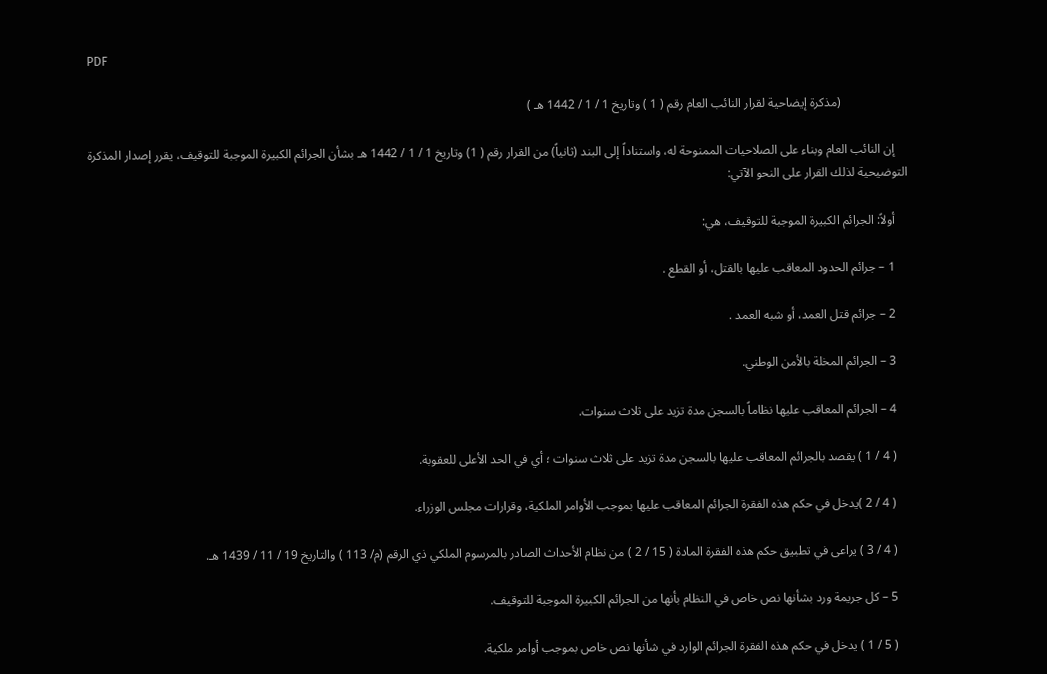PDF

                     (مذكرة إيضاحية لقرار النائب العام رقم ( 1 ) وتاريخ 1 / 1 / 1442 هـ )

    إن النائب العام وبناء على الصلاحيات الممنوحة له، واستناداً إلى البند (ثانياً) من القرار رقم ( 1) وتاريخ 1 / 1 / 1442 هـ بشأن الجرائم الكبيرة الموجبة للتوقيف، يقرر إصدار المذكرة التوضيحية لذلك القرار على النحو الآتي:

    أولاً: الجرائم الكبيرة الموجبة للتوقيف، هي:

    1 – جرائم الحدود المعاقب عليها بالقتل، أو القطع .

    2 – جرائم قتل العمد، أو شبه العمد .

    3 – الجرائم المخلة بالأمن الوطني.

    4 – الجرائم المعاقب عليها نظاماً بالسجن مدة تزيد على ثلاث سنوات.

    ( 4 / 1 ) يقصد بالجرائم المعاقب عليها بالسجن مدة تزيد على ثلاث سنوات ؛ أي في الحد الأعلى للعقوبة.

    ( 4 / 2 )يدخل في حكم هذه الفقرة الجرائم المعاقب عليها بموجب الأوامر الملكية، وقرارات مجلس الوزراء.

    ( 4 / 3 ) يراعى في تطبيق حكم هذه الفقرة المادة ( 15 / 2 ) من نظام الأحداث الصادر بالمرسوم الملكي ذي الرقم (م/ 113 ) والتاريخ 19 / 11 / 1439 هـ.

    5 – كل جريمة ورد بشأنها نص خاص في النظام بأنها من الجرائم الكبيرة الموجبة للتوقيف.

    ( 5 / 1 ) يدخل في حكم هذه الفقرة الجرائم الوارد في شأنها نص خاص بموجب أوامر ملكية.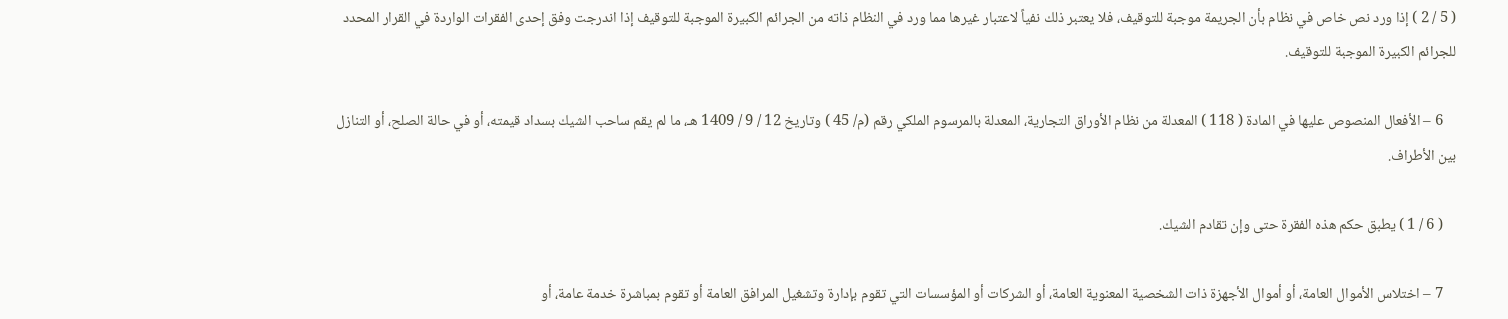( 5 / 2 ) إذا ورد نص خاص في نظام بأن الجريمة موجبة للتوقيف، فلا يعتبر ذلك نفياً لاعتبار غيرها مما ورد في النظام ذاته من الجرائم الكبيرة الموجبة للتوقيف إذا اندرجت وفق إحدى الفقرات الواردة في القرار المحدد للجرائم الكبيرة الموجبة للتوقيف.

    6 – الأفعال المنصوص عليها في المادة ( 118 ) المعدلة من نظام الأوراق التجارية، المعدلة بالمرسوم الملكي رقم (م/ 45 ) وتاريخ 12 / 9 / 1409 هـ، ما لم يقم ساحب الشيك بسداد قيمته، أو في حالة الصلح، أو التنازل بين الأطراف.

    ( 6 / 1 ) يطبق حكم هذه الفقرة حتى وإن تقادم الشيك.

    7 – اختلاس الأموال العامة، أو أموال الأجهزة ذات الشخصية المعنوية العامة، أو الشركات أو المؤسسات التي تقوم بإدارة وتشغيل المرافق العامة أو تقوم بمباشرة خدمة عامة، أو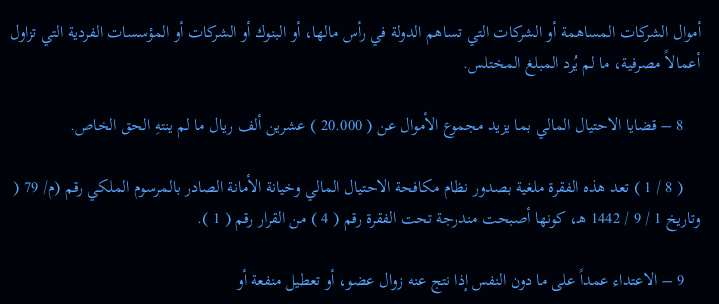أموال الشركات المساهمة أو الشركات التي تساهم الدولة في رأس مالها، أو البنوك أو الشركات أو المؤسسات الفردية التي تزاول أعمالاً مصرفية، ما لم يُرد المبلغ المختلس.

    8 – قضايا الاحتيال المالي بما يزيد مجموع الأموال عن ( 20.000 ) عشرين ألف ريال ما لم ينتهِ الحق الخاص.

    ( 8 / 1 ) تعد هذه الفقرة ملغية بصدور نظام مكافحة الاحتيال المالي وخيانة الأمانة الصادر بالمرسوم الملكي رقم (م/ 79 ( وتاريخ 1 / 9 / 1442 هـ، كونها أصبحت مندرجة تحت الفقرة رقم ( 4 ) من القرار رقم ( 1 ).

    9 – الاعتداء عمداً على ما دون النفس إذا نتج عنه زوال عضو، أو تعطيل منفعة أو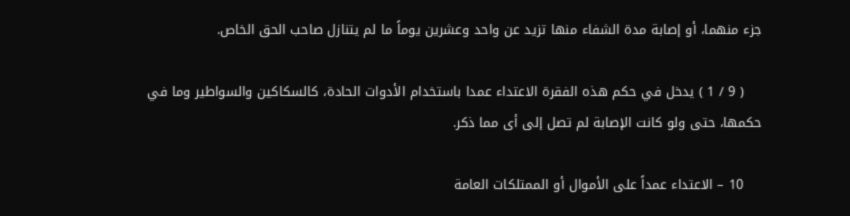جزء منهما، أو إصابة مدة الشفاء منها تزيد عن واحد وعشرين يوماً ما لم يتنازل صاحب الحق الخاص.

    ( 9 / 1 ) يدخل في حكم هذه الفقرة الاعتداء عمدا باستخدام الأدوات الحادة، كالسكاكين والسواطير وما في حكمها، حتى ولو كانت الإصابة لم تصل إلى أى مما ذكر.

    10 – الاعتداء عمداً على الأموال أو الممتلكات العامة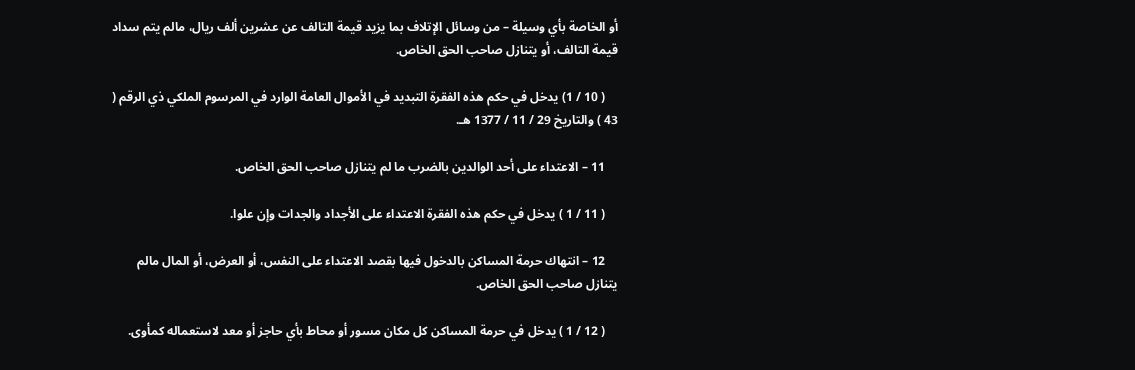أو الخاصة بأي وسيلة – من وسائل الإتلاف بما يزيد قيمة التالف عن عشرين ألف ريال، مالم يتم سداد قيمة التالف، أو يتنازل صاحب الحق الخاص.

    ( 10 / 1) يدخل في حكم هذه الفقرة التبديد في الأموال العامة الوارد في المرسوم الملكي ذي الرقم ( 43 ) والتاريخ 29 / 11 / 1377 هـ.

    11 – الاعتداء على أحد الوالدين بالضرب ما لم يتنازل صاحب الحق الخاص.

    ( 11 / 1 ) يدخل في حكم هذه الفقرة الاعتداء على الأجداد والجدات وإن علوا.

    12 – انتهاك حرمة المساكن بالدخول فيها بقصد الاعتداء على النفس، أو العرض، أو المال مالم يتنازل صاحب الحق الخاص.

    ( 12 / 1 ) يدخل في حرمة المساكن كل مكان مسور أو محاط بأي حاجز أو معد لاستعماله كمأوى.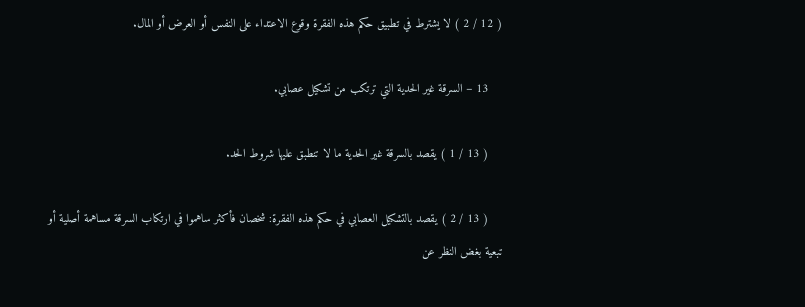( 12 / 2 ) لا يشترط في تطبيق حكم هذه الفقرة وقوع الاعتداء على النفس أو العرض أو المال.

    13 – السرقة غير الحدية التي ترتكب من تشكيل عصابي.

    ( 13 / 1 ) يقصد بالسرقة غير الحدية ما لا تنطبق عليها شروط الحد.

    ( 13 / 2 ) يقصد بالتشكيل العصابي في حكم هذه الفقرة: شخصان فأكثر ساهموا في ارتكاب السرقة مساهمة أصلية أو تبعية بغض النظر عن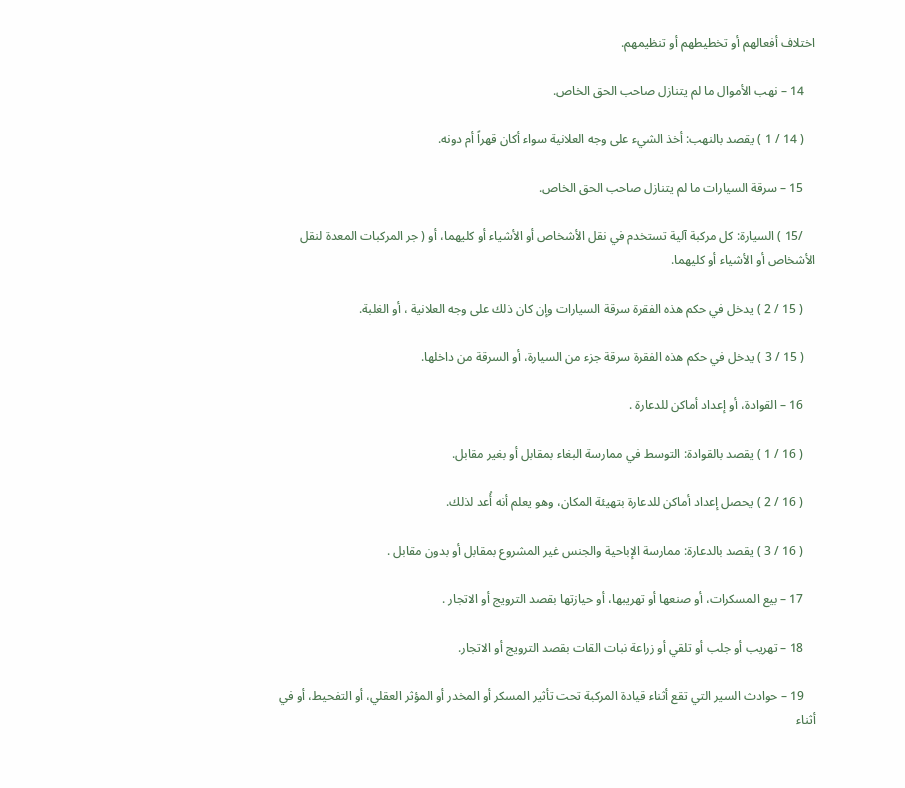اختلاف أفعالهم أو تخطيطهم أو تنظيمهم.

    14 – نهب الأموال ما لم يتنازل صاحب الحق الخاص.

    ( 14 / 1 ) يقصد بالنهب: أخذ الشيء على وجه العلانية سواء أكان قهراً أم دونه.

    15 – سرقة السيارات ما لم يتنازل صاحب الحق الخاص.

    /15 ) السيارة: كل مركبة آلية تستخدم في نقل الأشخاص أو الأشياء أو كليهما، أو ( جر المركبات المعدة لنقل الأشخاص أو الأشياء أو كليهما.

    ( 15 / 2 ) يدخل في حكم هذه الفقرة سرقة السيارات وإن كان ذلك على وجه العلانية ، أو الغلبة.

    ( 15 / 3 ) يدخل في حكم هذه الفقرة سرقة جزء من السيارة، أو السرقة من داخلها.

    16 – القوادة، أو إعداد أماكن للدعارة .

    ( 16 / 1 ) يقصد بالقوادة: التوسط في ممارسة البغاء بمقابل أو بغير مقابل.

    ( 16 / 2 ) يحصل إعداد أماكن للدعارة بتهيئة المكان، وهو يعلم أنه أُعد لذلك.

    ( 16 / 3 ) يقصد بالدعارة: ممارسة الإباحية والجنس غير المشروع بمقابل أو بدون مقابل .

    17 – بيع المسكرات، أو صنعها أو تهريبها، أو حيازتها بقصد الترويج أو الاتجار .

    18 – تهريب أو جلب أو تلقي أو زراعة نبات القات بقصد الترويج أو الاتجار.

    19 – حوادث السير التي تقع أثناء قيادة المركبة تحت تأثير المسكر أو المخدر أو المؤثر العقلي، أو التفحيط، أو في أثناء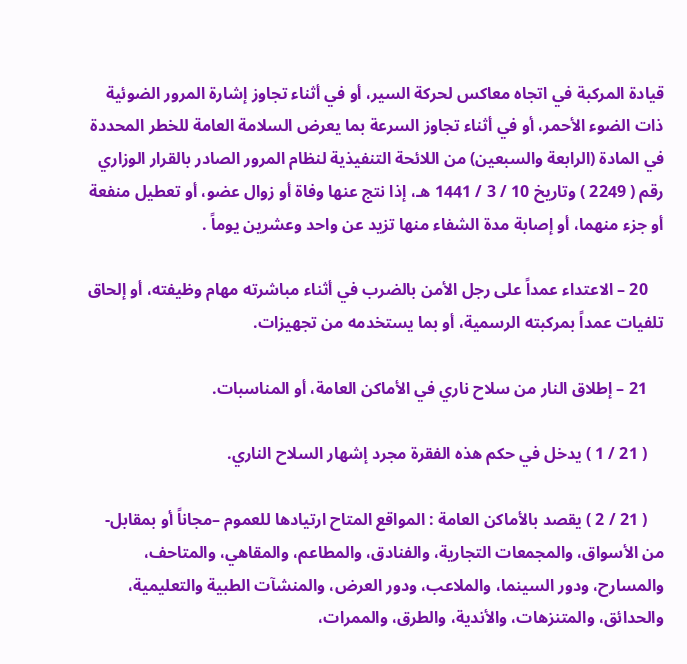قيادة المركبة في اتجاه معاكس لحركة السير، أو في أثناء تجاوز إشارة المرور الضوئية ذات الضوء الأحمر، أو في أثناء تجاوز السرعة بما يعرض السلامة العامة للخطر المحددة في المادة (الرابعة والسبعين) من اللائحة التنفيذية لنظام المرور الصادر بالقرار الوزاري رقم ( 2249 ) وتاريخ 10 / 3 / 1441 هـ، إذا نتج عنها وفاة أو زوال عضو، أو تعطيل منفعة أو جزء منهما، أو إصابة مدة الشفاء منها تزيد عن واحد وعشرين يوماً .

    20 – الاعتداء عمداً على رجل الأمن بالضرب في أثناء مباشرته مهام وظيفته، أو إلحاق تلفيات عمداً بمركبته الرسمية، أو بما يستخدمه من تجهيزات.

    21 – إطلاق النار من سلاح ناري في الأماكن العامة، أو المناسبات.

    ( 21 / 1 ) يدخل في حكم هذه الفقرة مجرد إشهار السلاح الناري.

    ( 21 / 2 ) يقصد بالأماكن العامة : المواقع المتاح ارتيادها للعموم –مجاناً أو بمقابل- من الأسواق، والمجمعات التجارية، والفنادق، والمطاعم، والمقاهي، والمتاحف، والمسارح، ودور السينما، والملاعب، ودور العرض، والمنشآت الطبية والتعليمية، والحدائق، والمتنزهات، والأندية، والطرق، والممرات،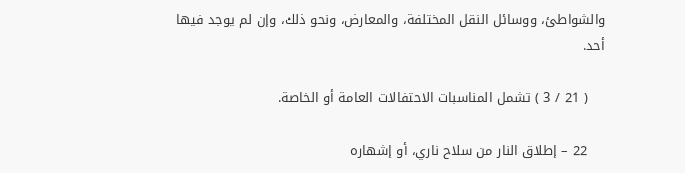والشواطئ، ووسائل النقل المختلفة، والمعارض، ونحو ذلك، وإن لم يوجد فيها أحد.

    ( 21 / 3 ) تشمل المناسبات الاحتفالات العامة أو الخاصة.

    22 – إطلاق النار من سلاح ناري، أو إشهاره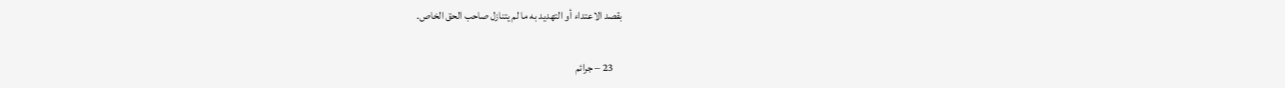بقصد الاعتداء أو التهديد به ما لم يتنازل صاحب الحق الخاص.

    23 – جرائم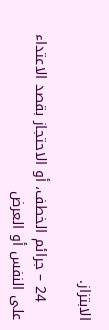الابتزاز.

    24 – جرائم الخطف، أو الاحتجاز بقصد الاعتداء على النفس أو العرض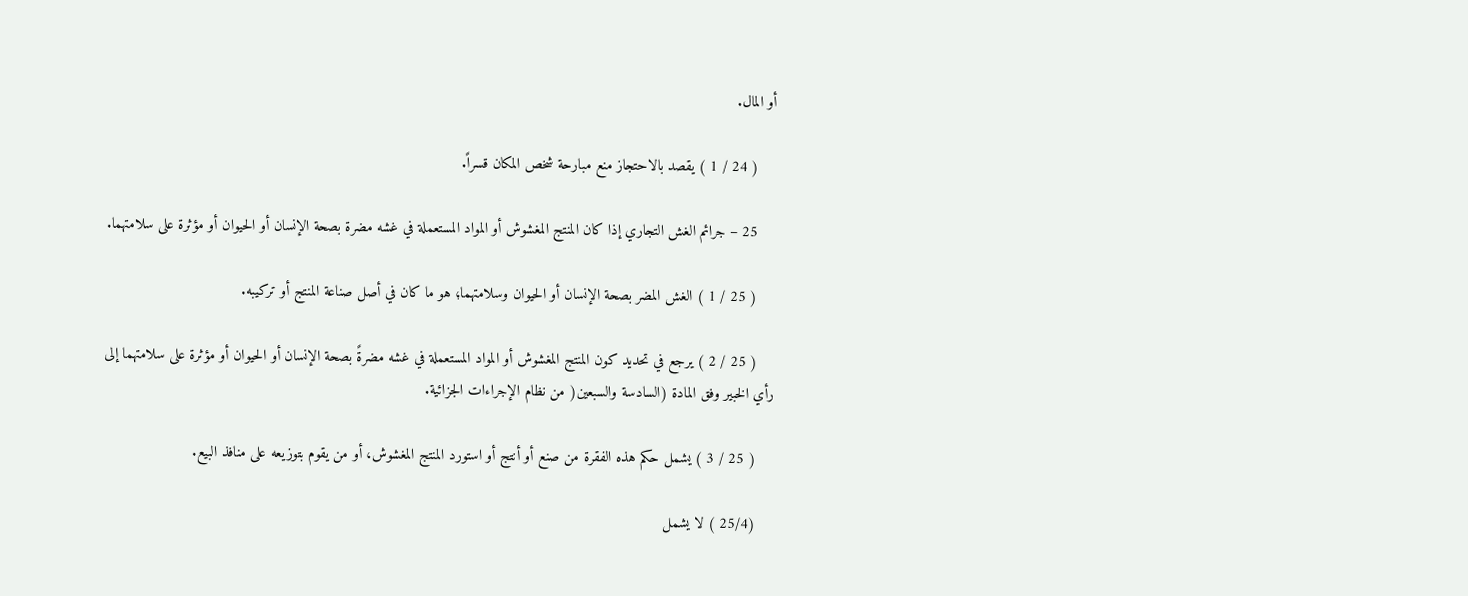أو المال.

    ( 24 / 1 ) يقصد بالاحتجاز منع مبارحة شخص المكان قسراً.

    25 – جرائم الغش التجاري إذا كان المنتج المغشوش أو المواد المستعملة في غشه مضرة بصحة الإنسان أو الحيوان أو مؤثرة على سلامتهما.

    ( 25 / 1 ) الغش المضر بصحة الإنسان أو الحيوان وسلامتهما؛ هو ما كان في أصل صناعة المنتج أو تركيبه.

    ( 25 / 2 ) يرجع في تحديد كون المنتج المغشوش أو المواد المستعملة في غشه مضرةً بصحة الإنسان أو الحيوان أو مؤثرة على سلامتهما إلى رأي الخبير وفق المادة (السادسة والسبعين( من نظام الإجراءات الجزائية.

    ( 25 / 3 ) يشمل حكم هذه الفقرة من صنع أو أنتج أو استورد المنتج المغشوش، أو من يقوم بتوزيعه على منافذ البيع.

    (25/4 ) لا يشمل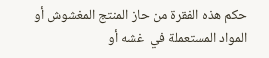حكم هذه الفقرة من حاز المنتج المغشوش أو المواد المستعملة في  غشه أو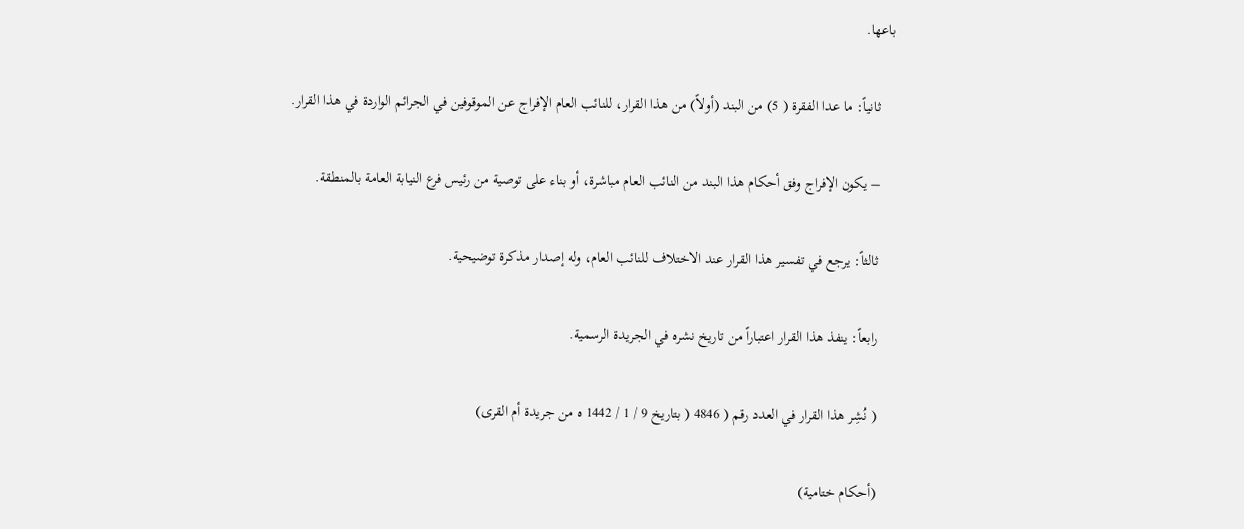باعها.

    ثانياً: ما عدا الفقرة ( 5) من البند (أولاً) من هذا القرار، للنائب العام الإفراج عن الموقوفين في الجرائم الواردة في هذا القرار.

    – يكون الإفراج وفق أحكام هذا البند من النائب العام مباشرة، أو بناء على توصية من رئيس فرع النيابة العامة بالمنطقة.

    ثالثاً: يرجع في تفسير هذا القرار عند الاختلاف للنائب العام، وله إصدار مذكرة توضيحية.

    رابعاً: ينفذ هذا القرار اعتباراً من تاريخ نشره في الجريدة الرسمية.

    ( نُشِر هذا القرار في العدد رقم ( 4846 ( بتاريخ 9 / 1 / 1442 ه من جريدة أم القرى)

    (أحكام ختامية)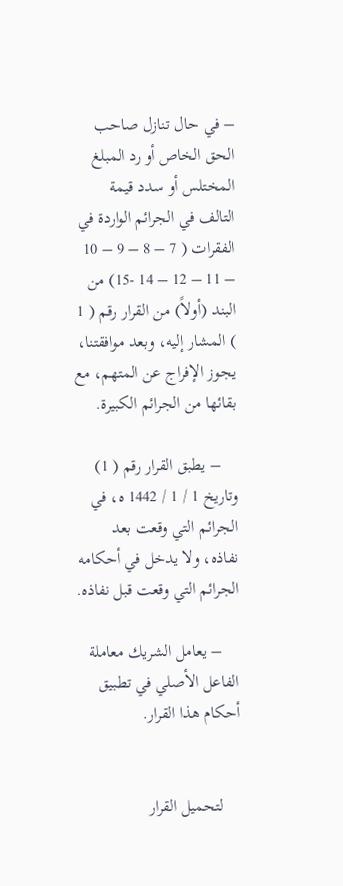– في حال تنازل صاحب الحق الخاص أو رد المبلغ المختلس أو سدد قيمة التالف في الجرائم الواردة في الفقرات ( 7 – 8 – 9 – 10 – 11 – 12 – 14 -15) من البند (أولاً) من القرار رقم ( 1 ) المشار إليه، وبعد موافقتنا، يجوز الإفراج عن المتهم، مع بقائها من الجرائم الكبيرة.

    – يطبق القرار رقم ( 1) وتاريخ 1 / 1 / 1442 ه، في الجرائم التي وقعت بعد نفاذه، ولا يدخل في أحكامه الجرائم التي وقعت قبل نفاذه.

    – يعامل الشريك معاملة الفاعل الأصلي في تطبيق أحكام هذا القرار.


    لتحميل القرار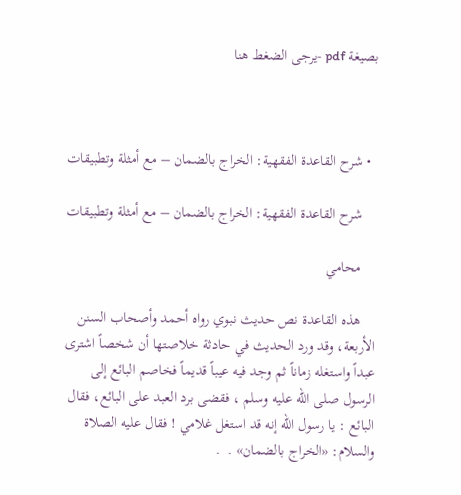بصيغة pdf -يرجى الضغط هنا



  • شرح القاعدة الفقهية: الخراج بالضمان – مع أمثلة وتطبيقات

    شرح القاعدة الفقهية: الخراج بالضمان – مع أمثلة وتطبيقات

    محامي

    هذه القاعدة نص حديث نبوي رواه أحمد وأصحاب السنن الأربعة، وقد ورد الحديث في حادثة خلاصتها أن شخصاً اشترى عبداً واستغله زماناً ثم وجد فيه عيباً قديماً فخاصم البائع إلى الرسول صلى الله عليه وسلم ، فقضى برد العبد على البائع، فقال البائع : يا رسول الله إنه قد استغل غلامي ! فقال عليه الصلاة والسلام: «الخراج بالضمان» .  .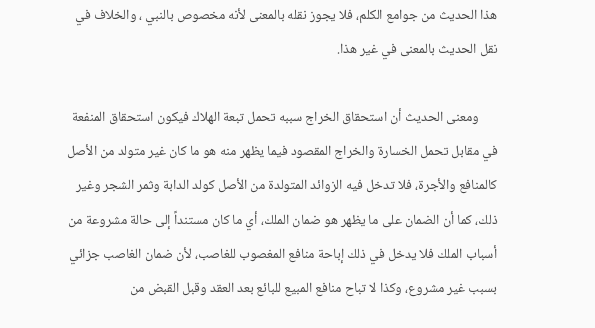هذا الحديث من جوامع الكلم، فلا يجوز نقله بالمعنى لأنه مخصوص بالنبي ، والخلاف في نقل الحديث بالمعنى في غير هذا.

      ومعنى الحديث أن استحقاق الخراج سببه تحمل تبعة الهلاك فيكون استحقاق المنفعة في مقابل تحمل الخسارة والخراج المقصود فيما يظهر منه هو ما كان غير متولد من الأصل كالمنافع والأجرة، فلا تدخل فيه الزوائد المتولدة من الأصل كولد الدابة وثمر الشجر وغير ذلك، كما أن الضمان على ما يظهر هو ضمان الملك، أي ما كان مستنداً إلى حالة مشروعة من أسباب الملك فلا يدخل في ذلك إباحة منافع المغصوب للغاصب، لأن ضمان الغاصب جزائي بسبب غير مشروع، وكذا لا تباح منافع المبيع للبائع بعد العقد وقبل القبض من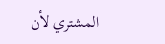المشتري لأن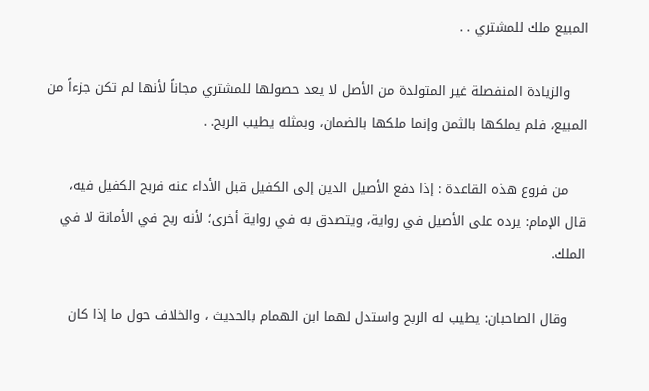المبيع ملك للمشتري . .

    والزيادة المنفصلة غير المتولدة من الأصل لا يعد حصولها للمشتري مجاناً لأنها لم تكن جزءاً من المبيع، فلم يملكها بالثمن وإنما ملكها بالضمان، وبمثله يطيب الربح. .

    من فروع هذه القاعدة : إذا دفع الأصيل الدين إلى الكفيل قبل الأداء عنه فربح الكفيل فيه، قال الإمام: يرده على الأصيل في رواية، ويتصدق به في رواية أخرى؛ لأنه ربح في الأمانة لا في الملك.

    وقال الصاحبان: يطيب له الربح واستدل لهما ابن الهمام بالحديث ، والخلاف حول ما إذا كان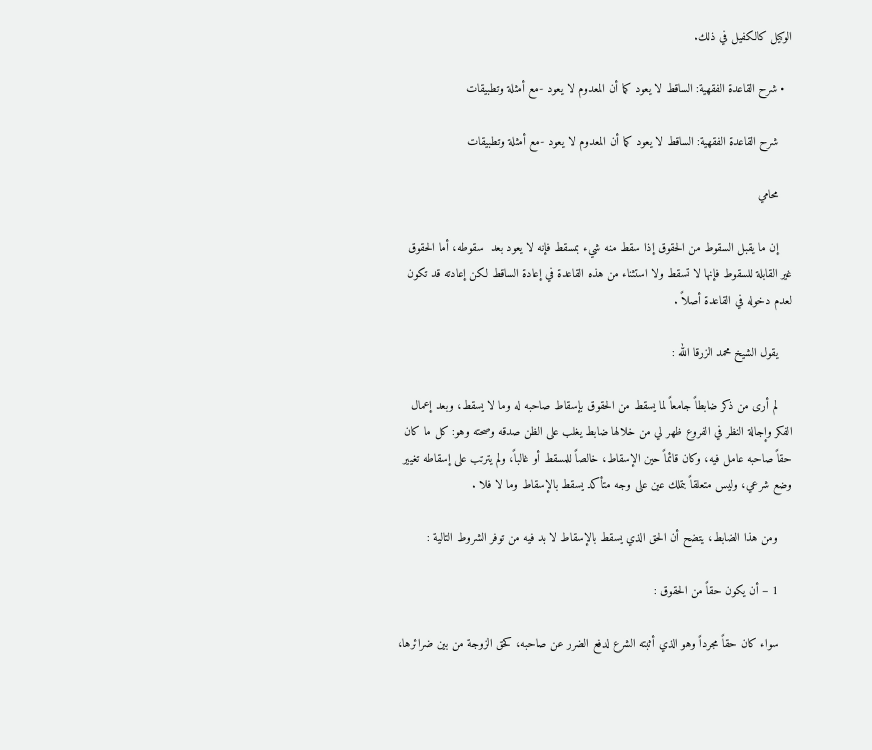الوكيل كالكفيل في ذلك.

  • شرح القاعدة الفقهية: الساقط لا يعود كما أن المعدوم لا يعود -مع أمثلة وتطبيقات

    شرح القاعدة الفقهية: الساقط لا يعود كما أن المعدوم لا يعود -مع أمثلة وتطبيقات

    محامي

    إن ما يقبل السقوط من الحقوق إذا سقط منه شيء بمسقط فإنه لا يعود بعد  سقوطه، أما الحقوق غير القابلة للسقوط فإنها لا تسقط ولا استثناء من هذه القاعدة في إعادة الساقط لكن إعادته قد تكون لعدم دخوله في القاعدة أصلاً .

    يقول الشيخ محمد الزرقا الله :

    لم أرى من ذكر ضابطاً جامعاً لما يسقط من الحقوق بإسقاط صاحبه له وما لا يسقط، وبعد إعمال الفكر وإجالة النظر في الفروع ظهر لي من خلالها ضابط يغلب على الظن صدقه وصحته وهو: كل ما كان حقاً صاحبه عامل فيه، وكان قائماً حين الإسقاط، خالصاً للمسقط أو غالباً، ولم يترتب على إسقاطه تغيير وضع شرعي، وليس متعلقاً بتملك عين على وجه متأكد يسقط بالإسقاط وما لا فلا .

    ومن هذا الضابط، يتضح أن الحق الذي يسقط بالإسقاط لا بد فيه من توفر الشروط التالية :

    1 – أن يكون حقاً من الحقوق :

    سواء كان حقاً مجرداً وهو الذي أثبته الشرع لدفع الضرر عن صاحبه، كحق الزوجة من بين ضرائرها،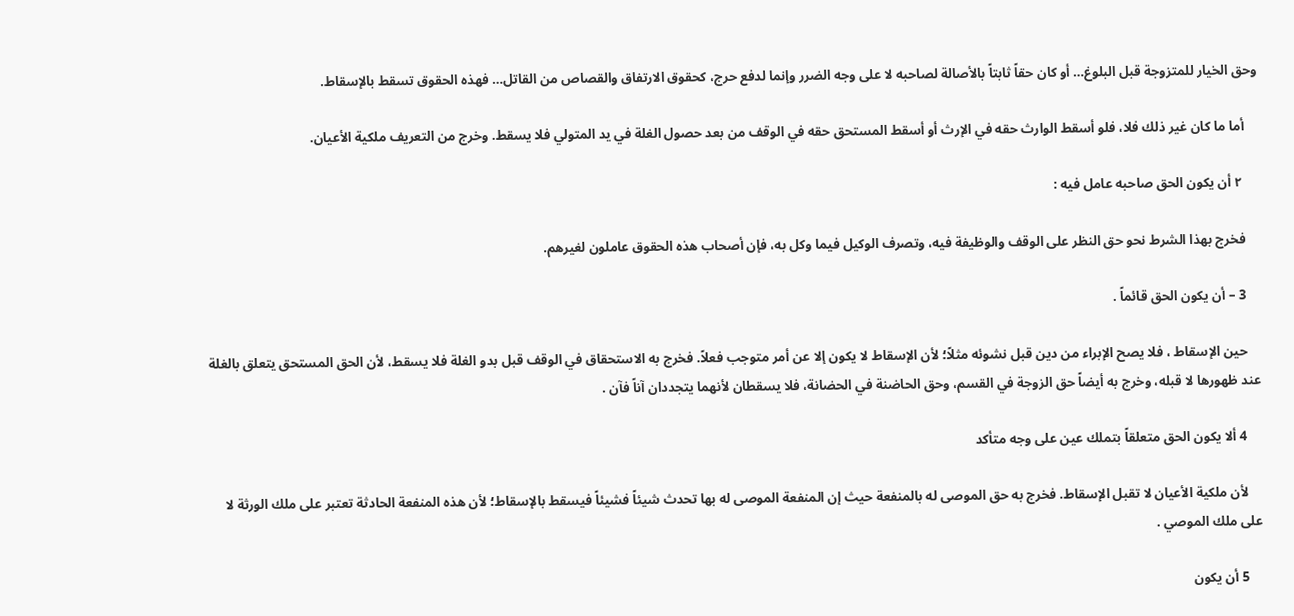وحق الخيار للمتزوجة قبل البلوغ… أو كان حقاً ثابتاً بالأصالة لصاحبه لا على وجه الضرر وإنما لدفع حرج، كحقوق الارتفاق والقصاص من القاتل… فهذه الحقوق تسقط بالإسقاط.

    أما ما كان غير ذلك فلا، فلو أسقط الوارث حقه في الإرث أو أسقط المستحق حقه في الوقف من بعد حصول الغلة في يد المتولي فلا يسقط. وخرج من التعريف ملكية الأعيان.

     ٢ أن يكون الحق صاحبه عامل فيه :

    فخرج بهذا الشرط نحو حق النظر على الوقف والوظيفة فيه، وتصرف الوكيل فيما وكل به، فإن أصحاب هذه الحقوق عاملون لغيرهم.

    3 – أن يكون الحق قائماً .

    حين الإسقاط ، فلا يصح الإبراء من دين قبل نشوئه مثلاً؛ لأن الإسقاط لا يكون إلا عن أمر متوجب فعلاً. فخرج به الاستحقاق في الوقف قبل بدو الغلة فلا يسقط، لأن الحق المستحق يتعلق بالغلة عند ظهورها لا قبله، وخرج به أيضاً حق الزوجة في القسم، وحق الحاضنة في الحضانة، فلا يسقطان لأنهما يتجددان آناً فآن .

    4 ألا يكون الحق متعلقاً بتملك عين على وجه متأكد

    لأن ملكية الأعيان لا تقبل الإسقاط. فخرج به حق الموصى له بالمنفعة حيث إن المنفعة الموصى له بها تحدث شيئاً فشيئاً فيسقط بالإسقاط؛ لأن هذه المنفعة الحادثة تعتبر على ملك الورثة لا على ملك الموصي .

    5 أن يكون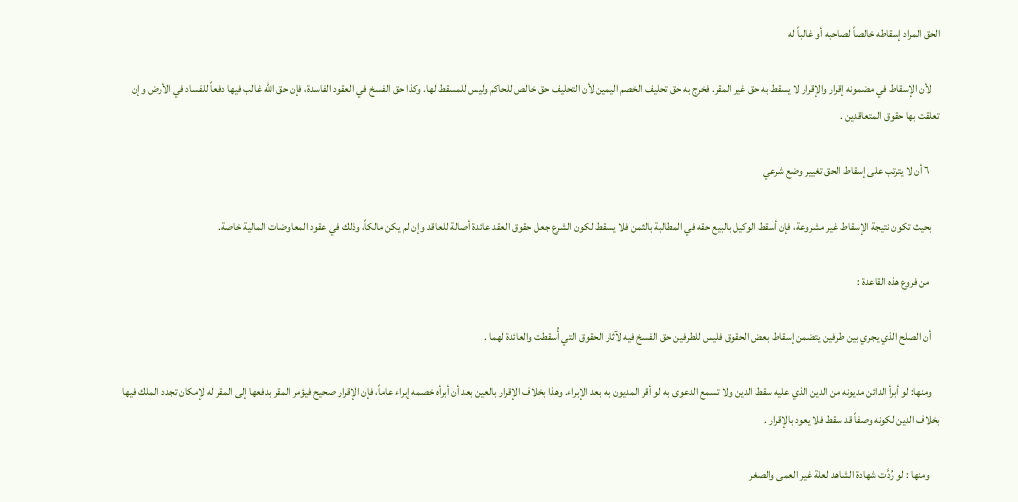الحق المراد إسقاطه خالصاً لصاحبه أو غالباً له

    لأن الإسقاط في مضمونه إقرار والإقرار لا يسقط به حق غير المقر. فخرج به حق تحلیف الخصم اليمين لأن التحليف حق خالص للحاكم وليس للمسقط لها. وكذا حق الفسخ في العقود الفاسدة، فإن حق الله غالب فيها دفعاً للفساد في الأرض وإن تعلقت بها حقوق المتعاقدين .

     ٦ أن لا يترتب على إسقاط الحق تغيير وضع شرعي

    بحيث تكون نتيجة الإسقاط غير مشروعة، فإن أسقط الوكيل بالبيع حقه في المطالبة بالثمن فلا يسقط لكون الشرع جعل حقوق العقد عائدة أصالة للعاقد وإن لم يكن مالكاً، وذلك في عقود المعاوضات المالية خاصة.

     من فروع هذه القاعدة :

    أن الصلح الذي يجري بين طرفين يتضمن إسقاط بعض الحقوق فليس للطرفين حق الفسخ فيه لآثار الحقوق التي أُسقطت والعائدة لهما .

    ومنها: لو أبرأ الدائن مديونه من الدين الذي عليه سقط الدين ولا تسمع الدعوى به لو أقر المديون به بعد الإبراء. وهذا بخلاف الإقرار بالعين بعد أن أبرأه خصمه إبراء عاماً، فإن الإقرار صحيح فيؤمر المقر بدفعها إلى المقر له لإمكان تجدد الملك فيها بخلاف الدين لكونه وصفاً قد سقط فلا يعود بالإقرار .

     ومنها : لو رُدَّت شهادة الشاهد لعلة غير العمى والصغر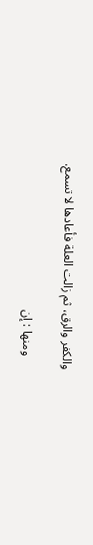والكفر والرق، ثم زالت العلة فأعادها لا تسمع.

    ومنها : إن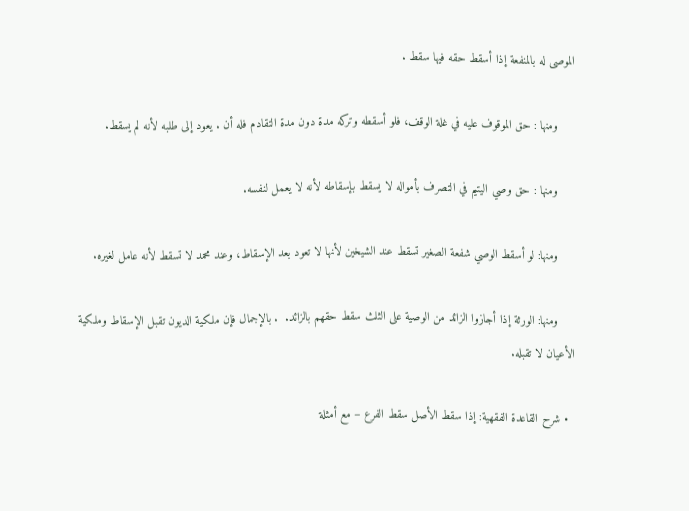الموصى له بالمنفعة إذا أسقط حقه فيها سقط .

     ومنها : حق الموقوف عليه في غلة الوقف، فلو أسقطه وتركه مدة دون مدة التقادم فله أن . يعود إلى طلبه لأنه لم يسقط.

     ومنها : حق وصي اليتيم في التصرف بأمواله لا يسقط بإسقاطه لأنه لا يعمل لنفسه.

     ومنها: لو أسقط الوصي شفعة الصغير تسقط عند الشيخين لأنها لا تعود بعد الإسقاط، وعند محمد لا تسقط لأنه عامل لغيره.

     ومنها: الورثة إذا أجازوا الزائد من الوصية على الثلث سقط حقهم بالزائد.  . بالإجمال فإن ملكية الديون تقبل الإسقاط وملكية الأعيان لا تقبله.

  • شرح القاعدة الفقهية: إذا سقط الأصل سقط الفرع – مع أمثلة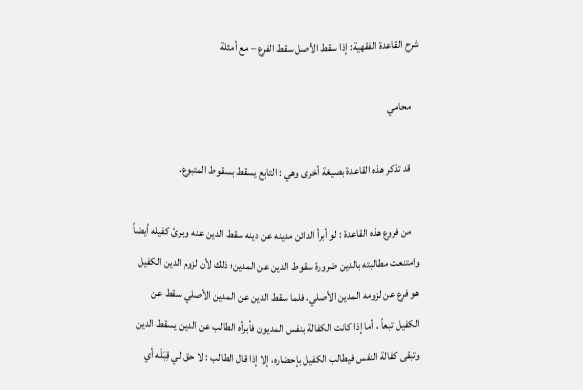شرح القاعدة الفقهية: إذا سقط الأصل سقط الفرع – مع أمثلة

    محامي

    قد تذكر هذه القاعدة بصيغة أخرى وهي : التابع يسقط بسقوط المتبوع.

    من فروع هذه القاعدة : لو أبرأ الدائن مدينه عن دينه سقط الدين عنه وبرئ كفيله أيضاً وامتنعت مطالبته بالدين ضرورة سقوط الدين عن المدين؛ ذلك لأن لزوم الدين الكفيل هو فرع عن لزومه المدين الأصلي، فلما سقط الدين عن المدين الأصلي سقط عن الكفيل تبعاً ، أما إذا كانت الكفالة بنفس المديون فأبرأه الطالب عن الدين يسقط الدين وتبقى كفالة النفس فيطالب الكفيل بإحضاره، إلا إذا قال الطالب : لا حق لي قِبَلَه أي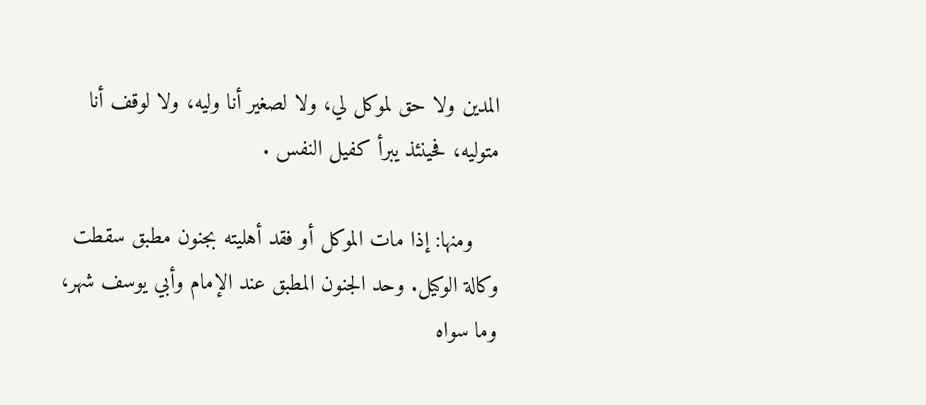المدين ولا حق لموكل لي، ولا لصغير أنا وليه، ولا لوقف أنا متوليه، فحينئذ يبرأ كفيل النفس .

    ومنها: إذا مات الموكل أو فقد أهليته بجنون مطبق سقطت وكالة الوكيل. وحد الجنون المطبق عند الإمام وأبي يوسف شهر، وما سواه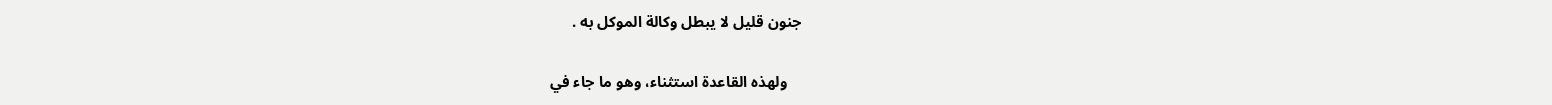جنون قليل لا يبطل وكالة الموكل به .

    ولهذه القاعدة استثناء، وهو ما جاء في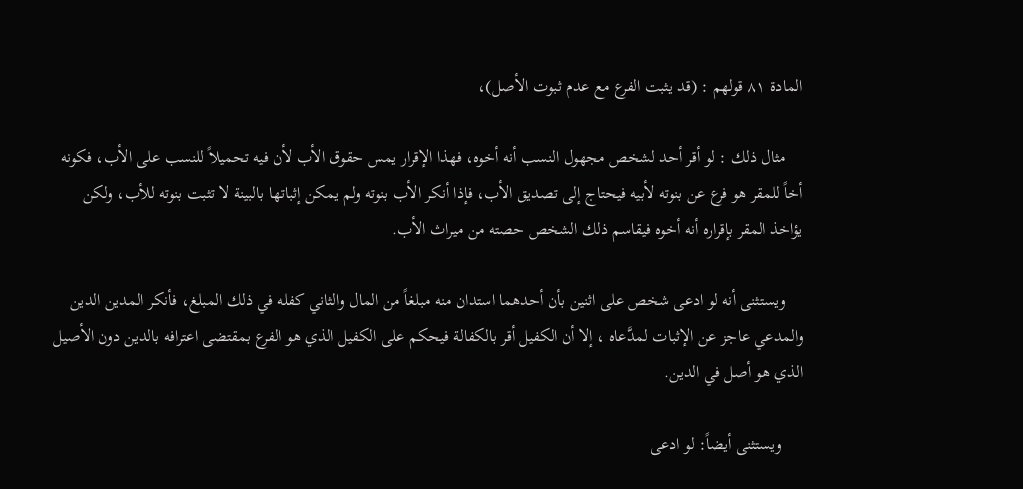المادة ۸۱ قولهم : (قد يثبت الفرع مع عدم ثبوت الأصل)،

    مثال ذلك : لو أقر أحد لشخص مجهول النسب أنه أخوه، فهذا الإقرار يمس حقوق الأب لأن فيه تحميلاً للنسب على الأب، فكونه أخاً للمقر هو فرع عن بنوته لأبيه فيحتاج إلى تصديق الأب، فإذا أنكر الأب بنوته ولم يمكن إثباتها بالبينة لا تثبت بنوته للأب، ولكن يؤاخذ المقر بإقراره أنه أخوه فيقاسم ذلك الشخص حصته من ميراث الأب.

    ويستثنى أنه لو ادعى شخص على اثنين بأن أحدهما استدان منه مبلغاً من المال والثاني كفله في ذلك المبلغ، فأنكر المدين الدين والمدعي عاجز عن الإثبات لمدَّعاه ، إلا أن الكفيل أقر بالكفالة فيحكم على الكفيل الذي هو الفرع بمقتضى اعترافه بالدين دون الأصيل الذي هو أصل في الدين.

     ويستثنى أيضاً: لو ادعى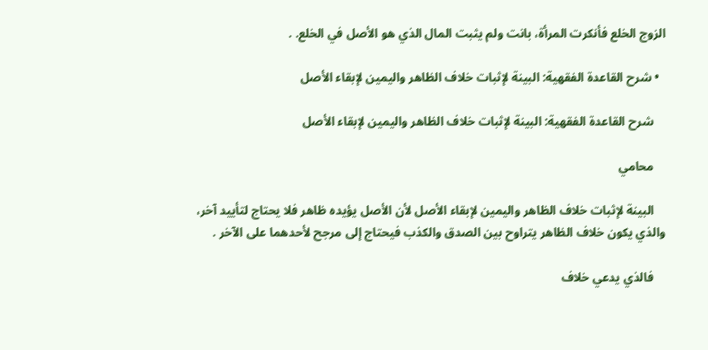الزوج الخلع فأنكرت المرأة، بانت ولم يثبت المال الذي هو الأصل في الخلع. .

  • شرح القاعدة الفقهية: البينة لإثبات خلاف الظاهر واليمين لإبقاء الأصل

    شرح القاعدة الفقهية: البينة لإثبات خلاف الظاهر واليمين لإبقاء الأصل

    محامي

    البينة لإثبات خلاف الظاهر واليمين لإبقاء الأصل لأن الأصل يؤيده ظاهر فلا يحتاج لتأييد آخر، والذي يكون خلاف الظاهر يتراوح بين الصدق والكذب فيحتاج إلى مرجح لأحدهما على الآخر .

    فالذي يدعي خلاف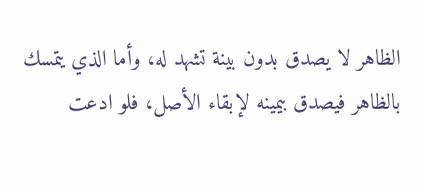الظاهر لا يصدق بدون بينة تشهد له، وأما الذي يتمسك بالظاهر فيصدق بيمينه لإبقاء الأصل، فلو ادعت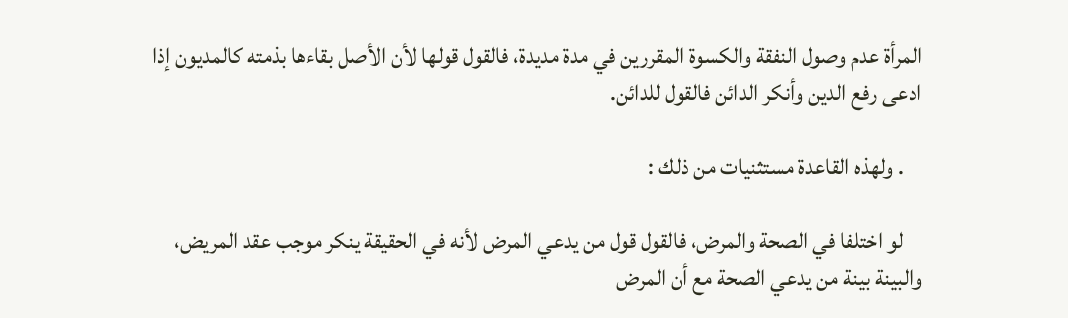المرأة عدم وصول النفقة والكسوة المقررين في مدة مديدة، فالقول قولها لأن الأصل بقاءها بذمته كالمديون إذا ادعى رفع الدين وأنكر الدائن فالقول للدائن.

    . ولهذه القاعدة مستثنيات من ذلك :

    لو اختلفا في الصحة والمرض، فالقول قول من يدعي المرض لأنه في الحقيقة ينكر موجب عقد المريض، والبينة بينة من يدعي الصحة مع أن المرض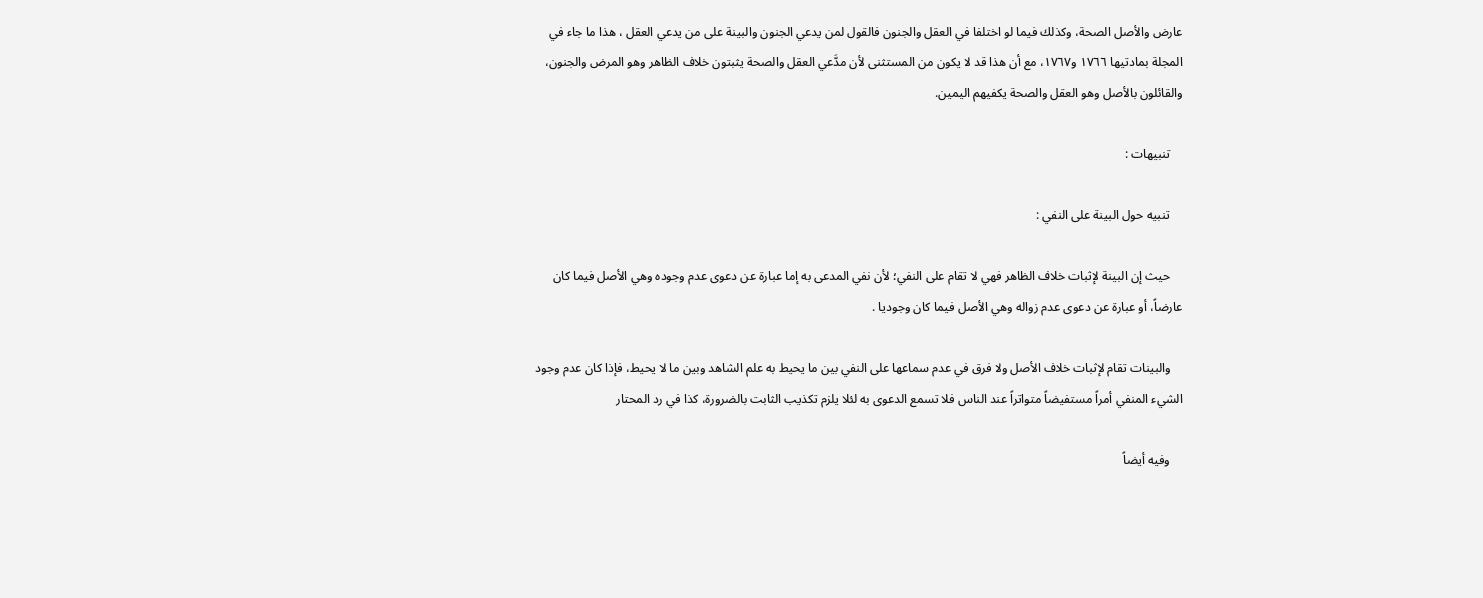عارض والأصل الصحة، وكذلك فيما لو اختلفا في العقل والجنون فالقول لمن يدعي الجنون والبينة على من يدعي العقل ، هذا ما جاء في المجلة بمادتيها ١٧٦٦ و١٧٦٧، مع أن هذا قد لا يكون من المستثنى لأن مدَّعي العقل والصحة يثبتون خلاف الظاهر وهو المرض والجنون، والقائلون بالأصل وهو العقل والصحة يكفيهم اليمين.

    تنبيهات :

    تنبيه حول البينة على النفي :

    حيث إن البينة لإثبات خلاف الظاهر فهي لا تقام على النفي؛ لأن نفي المدعى به إما عبارة عن دعوى عدم وجوده وهي الأصل فيما كان عارضاً، أو عبارة عن دعوى عدم زواله وهي الأصل فيما كان وجوديا .

    والبينات تقام لإثبات خلاف الأصل ولا فرق في عدم سماعها على النفي بين ما يحيط به علم الشاهد وبين ما لا يحيط، فإذا كان عدم وجود الشيء المنفي أمراً مستفيضاً متواتراً عند الناس فلا تسمع الدعوى به لئلا يلزم تكذيب الثابت بالضرورة، كذا في رد المحتار

    وفيه أيضاً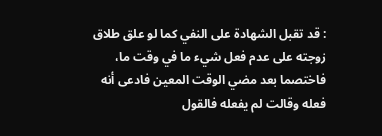: قد تقبل الشهادة على النفي كما لو علق طلاق زوجته على عدم فعل شيء ما في وقت ما، فاختصما بعد مضي الوقت المعين فادعى أنه فعله وقالت لم يفعله فالقول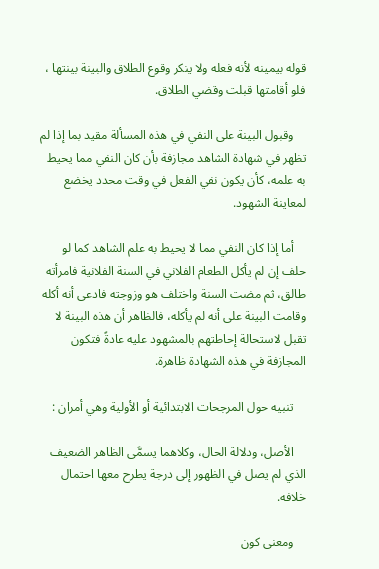قوله بيمينه لأنه فعله ولا ينكر وقوع الطلاق والبينة بينتها ، فلو أقامتها قبلت وقضي الطلاق.

    وقبول البينة على النفي في هذه المسألة مقيد بما إذا لم تظهر في شهادة الشاهد مجازفة بأن كان النفي مما يحيط به علمه، كأن يكون نفي الفعل في وقت محدد يخضع لمعاينة الشهود.

    أما إذا كان النفي مما لا يحيط به علم الشاهد كما لو حلف إن لم يأكل الطعام الفلاني في السنة الفلانية فامرأته طالق، ثم مضت السنة واختلف هو وزوجته فادعى أنه أكله وقامت البينة على أنه لم يأكله، فالظاهر أن هذه البينة لا تقبل لاستحالة إحاطتهم بالمشهود عليه عادةً فتكون المجازفة في هذه الشهادة ظاهرة.

    تنبيه حول المرجحات الابتدائية أو الأولية وهي أمران :

    الأصل، ودلالة الحال، وكلاهما يسمَّى الظاهر الضعيف الذي لم يصل في الظهور إلى درجة يطرح معها احتمال خلافه.

    ومعنى كون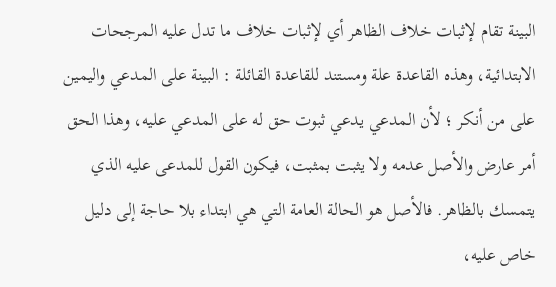البينة تقام لإثبات خلاف الظاهر أي لإثبات خلاف ما تدل عليه المرجحات الابتدائية، وهذه القاعدة علة ومستند للقاعدة القائلة : البينة على المدعي واليمين على من أنكر ؛ لأن المدعي يدعي ثبوت حق له على المدعي عليه، وهذا الحق أمر عارض والأصل عدمه ولا يثبت بمثبت، فيكون القول للمدعى عليه الذي يتمسك بالظاهر. فالأصل هو الحالة العامة التي هي ابتداء بلا حاجة إلى دليل خاص عليه،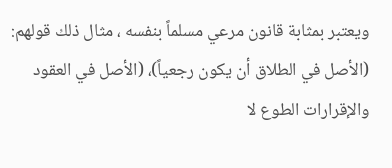ويعتبر بمثابة قانون مرعي مسلماً بنفسه ، مثال ذلك قولهم: (الأصل في الطلاق أن يكون رجعياً)، (الأصل في العقود والإقرارات الطوع لا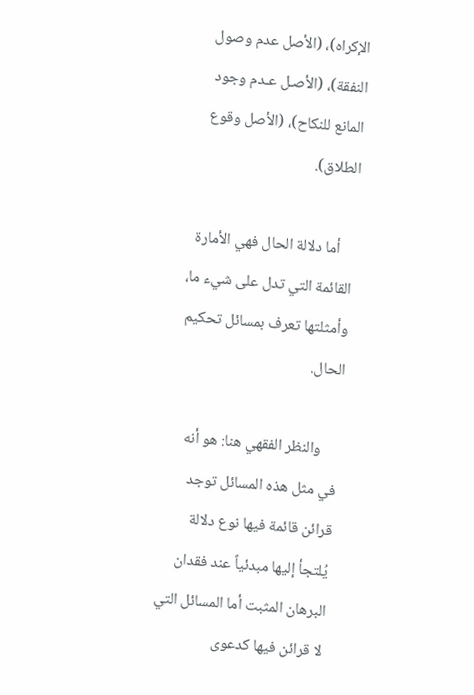الإكراه)، (الأصل عدم وصول النفقة)، (الأصـل عـدم وجود المانع للنكاح)، (الأصل وقوع الطلاق).

    أما دلالة الحال فهي الأمارة القائمة التي تدل على شيء ما، وأمثلتها تعرف بمسائل تحكيم الحال.

     والنظر الفقهي هنا: هو أنه في مثل هذه المسائل توجد قرائن قائمة فيها نوع دلالة يُلتجأ إليها مبدئياً عند فقدان البرهان المثبت أما المسائل التي لا قرائن فيها كدعوى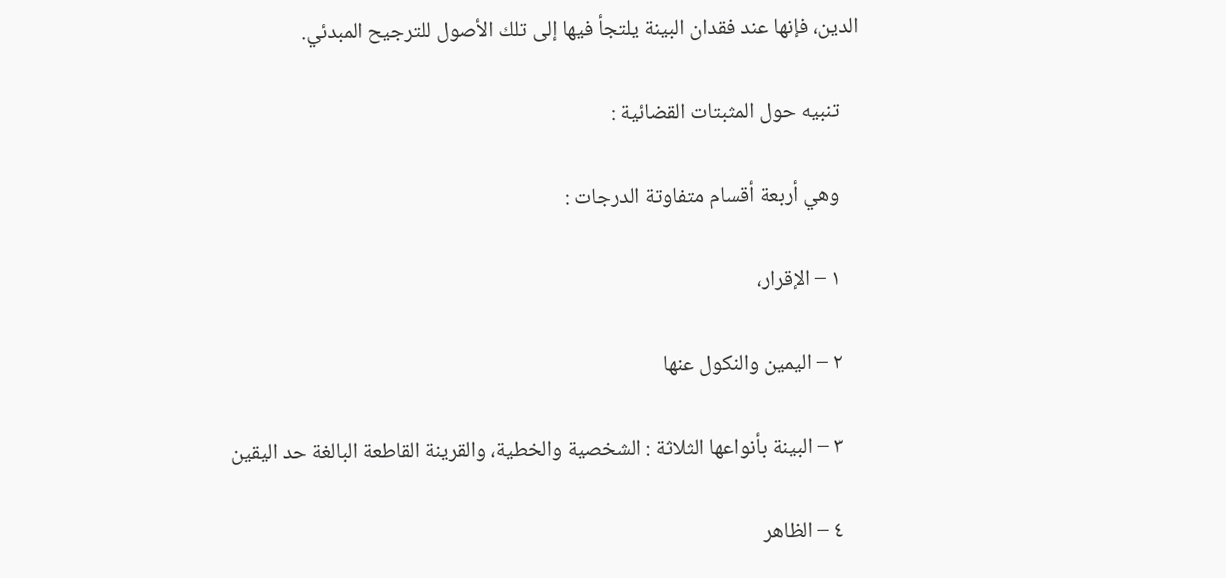الدين، فإنها عند فقدان البينة يلتجأ فيها إلى تلك الأصول للترجيح المبدئي.

    تنبيه حول المثبتات القضائية :

    وهي أربعة أقسام متفاوتة الدرجات :

    ١ – الإقرار،

    ٢ – اليمين والنكول عنها

    ٣ – البينة بأنواعها الثلاثة : الشخصية والخطية، والقرينة القاطعة البالغة حد اليقين

    ٤ – الظاهر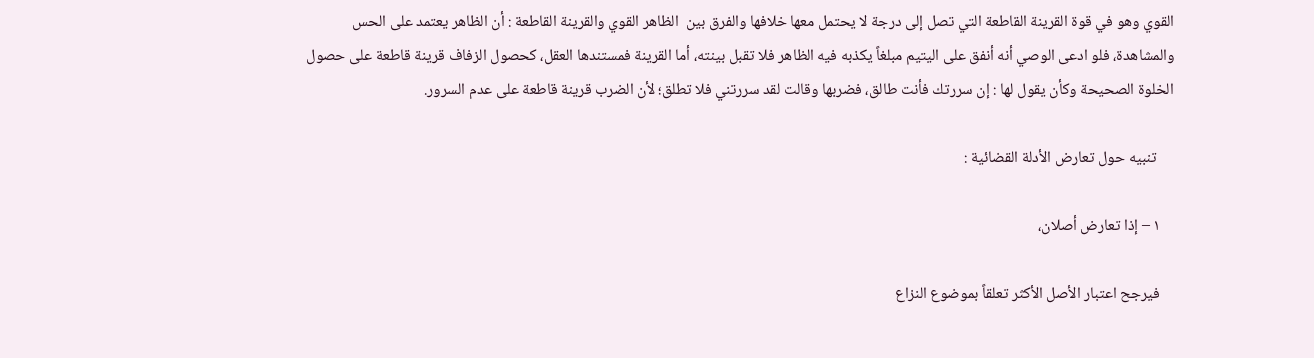القوي وهو في قوة القرينة القاطعة التي تصل إلى درجة لا يحتمل معها خلافها والفرق بين  الظاهر القوي والقرينة القاطعة : أن الظاهر يعتمد على الحس والمشاهدة، فلو ادعى الوصي أنه أنفق على اليتيم مبلغاً يكذبه فيه الظاهر فلا تقبل بينته، أما القرينة فمستندها العقل، كحصول الزفاف قرينة قاطعة على حصول الخلوة الصحيحة وكأن يقول لها : إن سررتك فأنت طالق، فضربها وقالت لقد سررتني فلا تطلق؛ لأن الضرب قرينة قاطعة على عدم السرور.

     تنبيه حول تعارض الأدلة القضائية :

    ١ – إذا تعارض أصلان،

    فيرجح اعتبار الأصل الأكثر تعلقاً بموضوع النزاع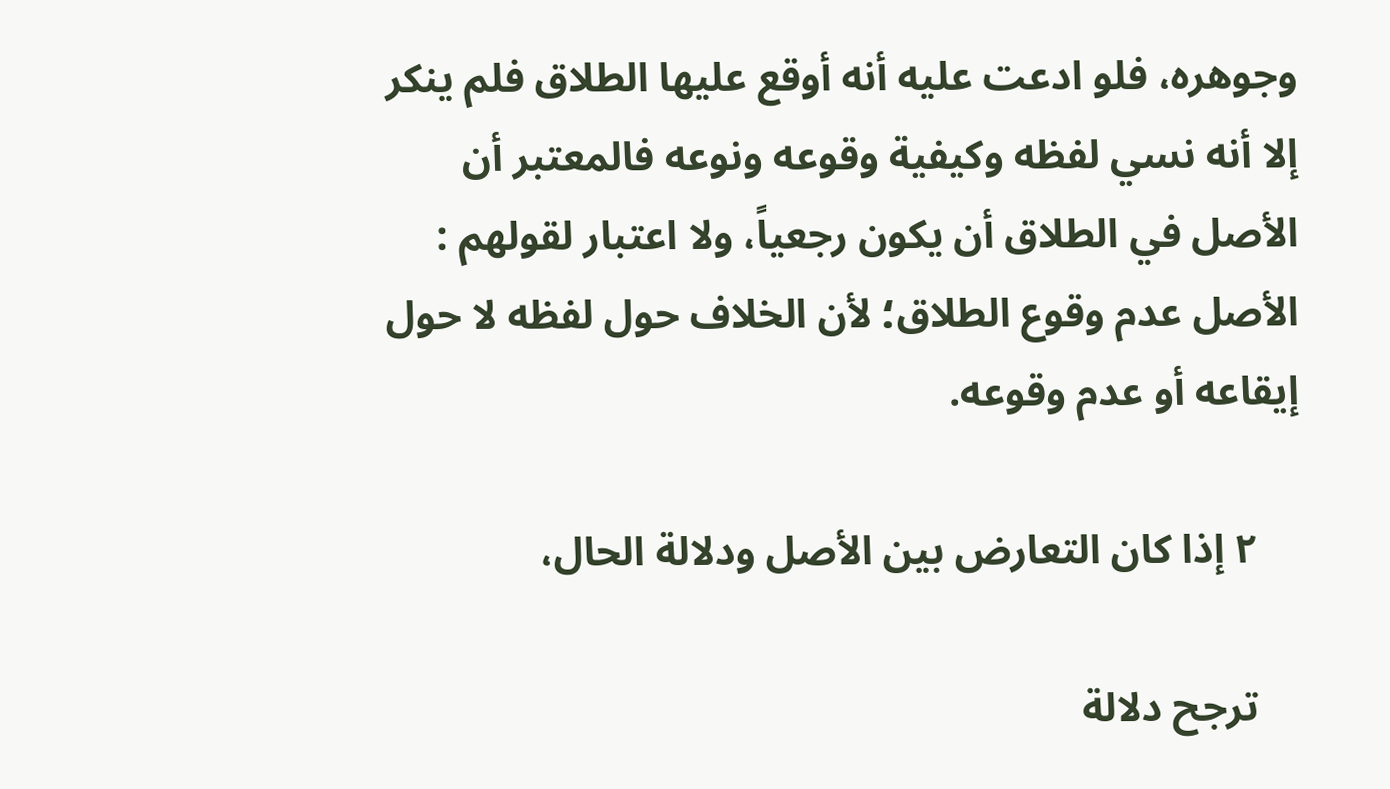وجوهره، فلو ادعت عليه أنه أوقع عليها الطلاق فلم ينكر إلا أنه نسي لفظه وكيفية وقوعه ونوعه فالمعتبر أن الأصل في الطلاق أن يكون رجعياً، ولا اعتبار لقولهم : الأصل عدم وقوع الطلاق؛ لأن الخلاف حول لفظه لا حول إيقاعه أو عدم وقوعه.

    ٢ إذا كان التعارض بين الأصل ودلالة الحال،

    ترجح دلالة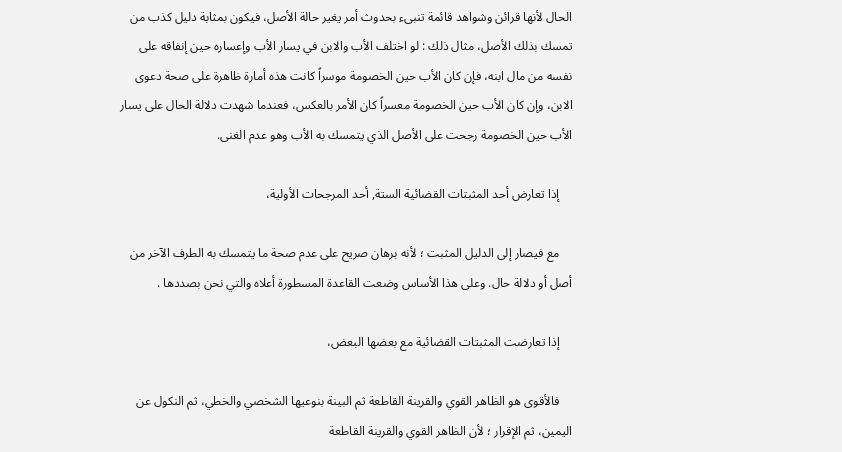الحال لأنها قرائن وشواهد قائمة تنبىء بحدوث أمر يغير حالة الأصل، فيكون بمثابة دليل كذب من تمسك بذلك الأصل، مثال ذلك : لو اختلف الأب والابن في يسار الأب وإعساره حين إنفاقه على نفسه من مال ابنه، فإن كان الأب حين الخصومة موسراً كانت هذه أمارة ظاهرة على صحة دعوى الابن، وإن كان الأب حين الخصومة معسراً كان الأمر بالعكس، فعندما شهدت دلالة الحال على يسار الأب حين الخصومة رجحت على الأصل الذي يتمسك به الأب وهو عدم الغنى.

    إذا تعارض أحد المثبتات القضائية الستة, أحد المرجحات الأولية،

    مع فيصار إلى الدليل المثبت ؛ لأنه برهان صريح على عدم صحة ما يتمسك به الطرف الآخر من أصل أو دلالة حال. وعلى هذا الأساس وضعت القاعدة المسطورة أعلاه والتي نحن بصددها .

    إذا تعارضت المثبتات القضائية مع بعضها البعض،

    فالأقوى هو الظاهر القوي والقرينة القاطعة ثم البينة بنوعيها الشخصي والخطي، ثم النكول عن اليمين، ثم الإقرار ؛ لأن الظاهر القوي والقرينة القاطعة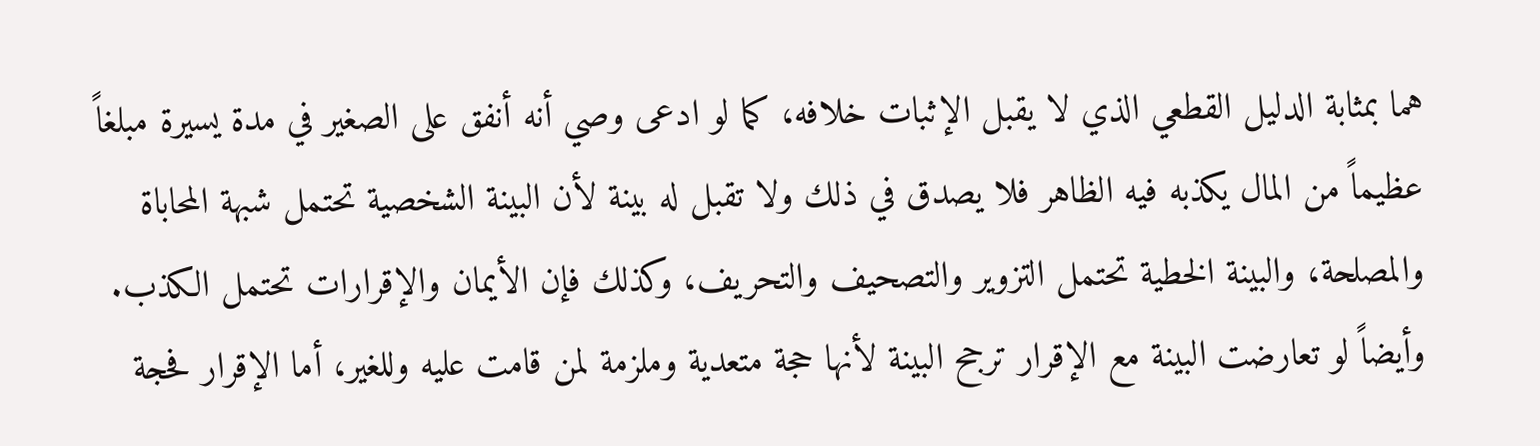هما بمثابة الدليل القطعي الذي لا يقبل الإثبات خلافه، كما لو ادعى وصي أنه أنفق على الصغير في مدة يسيرة مبلغاً عظيماً من المال يكذبه فيه الظاهر فلا يصدق في ذلك ولا تقبل له بينة لأن البينة الشخصية تحتمل شبهة المحاباة والمصلحة، والبينة الخطية تحتمل التزوير والتصحيف والتحريف، وكذلك فإن الأيمان والإقرارات تحتمل الكذب. وأيضاً لو تعارضت البينة مع الإقرار ترجح البينة لأنها حجة متعدية وملزمة لمن قامت عليه وللغير، أما الإقرار فحجة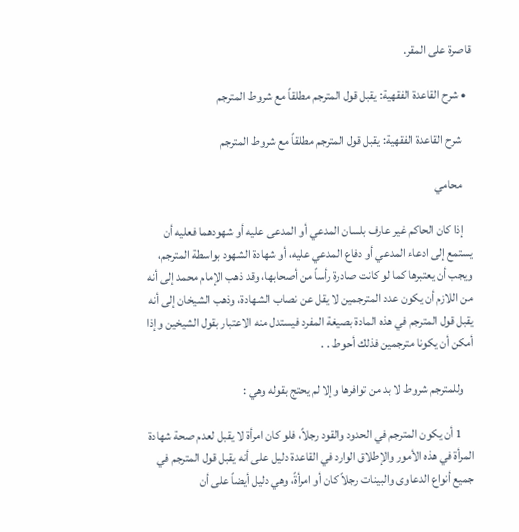قاصرة على المقر.

  • شرح القاعدة الفقهية: يقبل قول المترجم مطلقاً مع شروط المترجم

    شرح القاعدة الفقهية: يقبل قول المترجم مطلقاً مع شروط المترجم

    محامي

    إذا كان الحاكم غير عارف بلسان المدعي أو المدعى عليه أو شهودهما فعليه أن يستمع إلى ادعاء المدعي أو دفاع المدعي عليه، أو شهادة الشهود بواسطة المترجم، ويجب أن يعتبرها كما لو كانت صادرة رأساً من أصحابها، وقد ذهب الإمام محمد إلى أنه من اللازم أن يكون عدد المترجمين لا يقل عن نصاب الشهادة، وذهب الشيخان إلى أنه يقبل قول المترجم في هذه المادة بصيغة المفرد فيستدل منه الاعتبار بقول الشيخين وإذا أمكن أن يكونا مترجمین فذلك أحوط . .

    وللمترجم شروط لا بد من توافرها وإلا لم يحتج بقوله وهي :

     1 أن يكون المترجم في الحدود والقود رجلاً، فلو كان امرأة لا يقبل لعدم صحة شهادة المرأة في هذه الأمور والإطلاق الوارد في القاعدة دليل على أنه يقبل قول المترجم في جميع أنواع الدعاوى والبينات رجلاً كان أو امرأةً، وهي دليل أيضاً على أن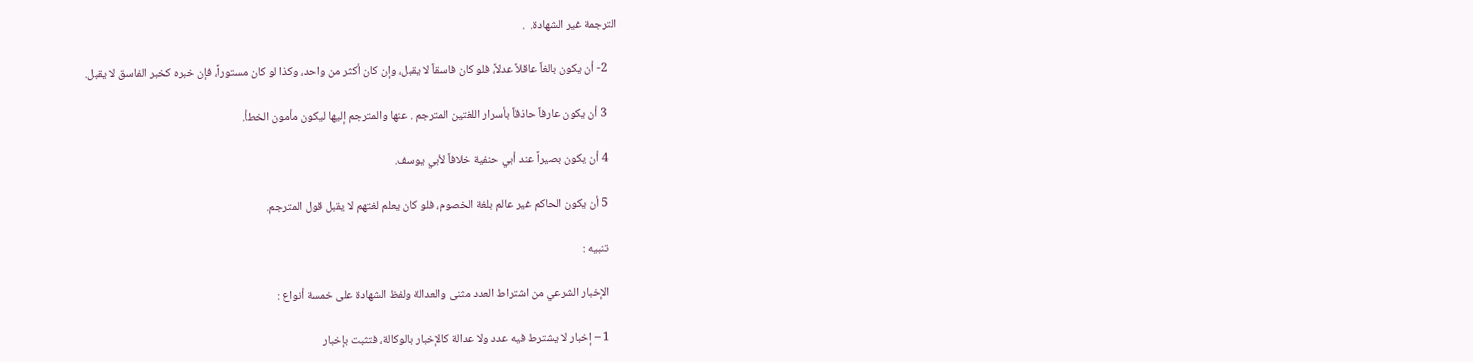الترجمة غير الشهادة.  .

    2- أن يكون بالغاً عاقلاً عدلاً، فلو كان فاسقاً لا يقبل، وإن كان أكثر من واحد، وكذا لو كان مستوراً، فإن خبره كخبر الفاسق لا يقبل.

    3 أن يكون عارفاً حاذقاً بأسرار اللغتين المترجم . عنها والمترجم إليها ليكون مأمون الخطأ.

    4 أن يكون بصيراً عند أبي حنفية خلافاً لأبي يوسف.

    5 أن يكون الحاكم غير عالم بلغة الخصوم، فلو كان يعلم لغتهم لا يقبل قول المترجم.

    تنبيه :

    الإخبار الشرعي من اشتراط العدد مثنى والعدالة ولفظ الشهادة على خمسة أنواع :

    1 – إخبار لا يشترط فيه عدد ولا عدالة كالإخبار بالوكالة، فتثبت بإخبار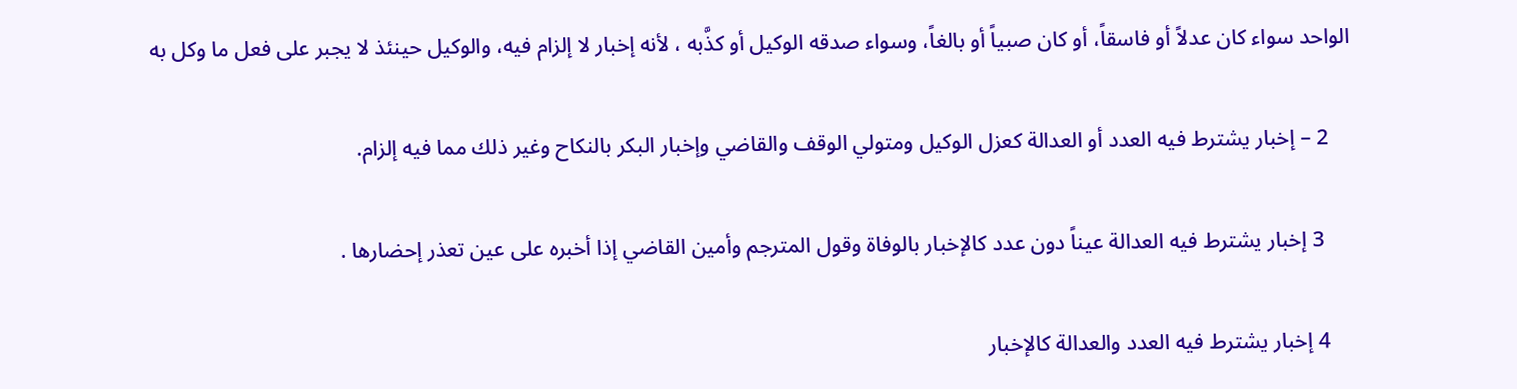الواحد سواء كان عدلاً أو فاسقاً، أو كان صبياً أو بالغاً، وسواء صدقه الوكيل أو كذَّبه ، لأنه إخبار لا إلزام فيه، والوكيل حينئذ لا يجبر على فعل ما وكل به

    2 – إخبار يشترط فيه العدد أو العدالة كعزل الوكيل ومتولي الوقف والقاضي وإخبار البكر بالنكاح وغير ذلك مما فيه إلزام.

     3 إخبار يشترط فيه العدالة عيناً دون عدد كالإخبار بالوفاة وقول المترجم وأمين القاضي إذا أخبره على عين تعذر إحضارها .

    4 إخبار يشترط فيه العدد والعدالة كالإخبار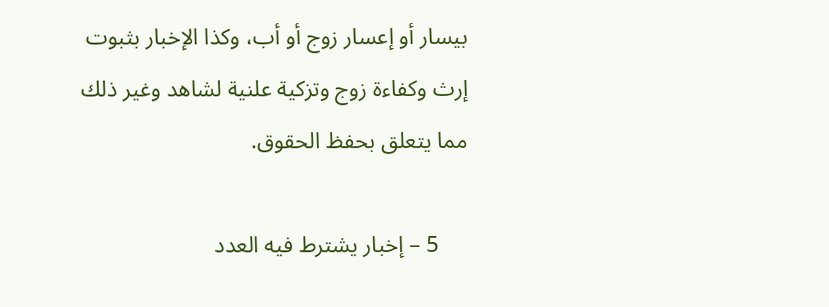بيسار أو إعسار زوج أو أب، وكذا الإخبار بثبوت إرث وكفاءة زوج وتزكية علنية لشاهد وغير ذلك مما يتعلق بحفظ الحقوق.

     5 – إخبار يشترط فيه العدد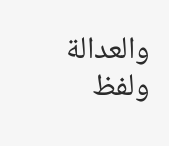والعدالة ولفظ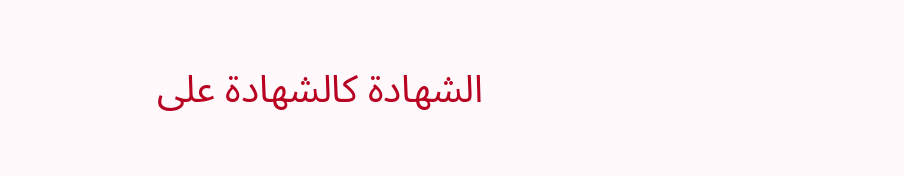الشهادة كالشهادة على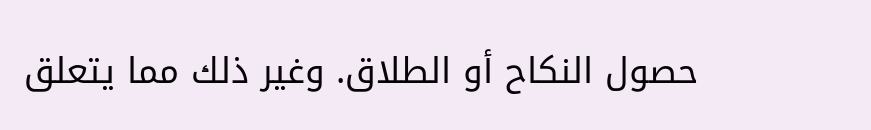حصول النكاح أو الطلاق. وغير ذلك مما يتعلق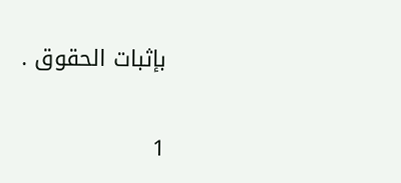بإثبات الحقوق .

1